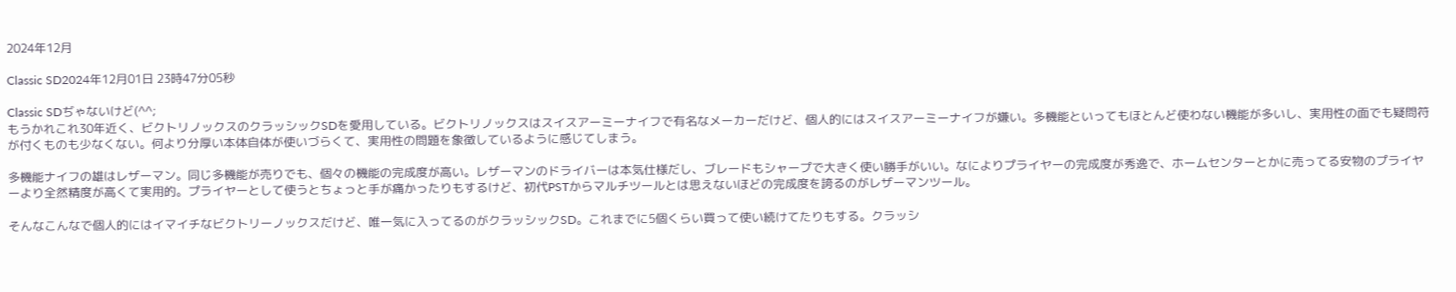2024年12月

Classic SD2024年12月01日 23時47分05秒

Classic SDぢゃないけど(^^;
もうかれこれ30年近く、ビクトリノックスのクラッシックSDを愛用している。ビクトリノックスはスイスアーミーナイフで有名なメーカーだけど、個人的にはスイスアーミーナイフが嫌い。多機能といってもほとんど使わない機能が多いし、実用性の面でも疑問符が付くものも少なくない。何より分厚い本体自体が使いづらくて、実用性の問題を象徴しているように感じてしまう。

多機能ナイフの雄はレザーマン。同じ多機能が売りでも、個々の機能の完成度が高い。レザーマンのドライバーは本気仕様だし、ブレードもシャープで大きく使い勝手がいい。なによりプライヤーの完成度が秀逸で、ホームセンターとかに売ってる安物のプライヤーより全然精度が高くて実用的。プライヤーとして使うとちょっと手が痛かったりもするけど、初代PSTからマルチツールとは思えないほどの完成度を誇るのがレザーマンツール。

そんなこんなで個人的にはイマイチなビクトリーノックスだけど、唯一気に入ってるのがクラッシックSD。これまでに5個くらい買って使い続けてたりもする。クラッシ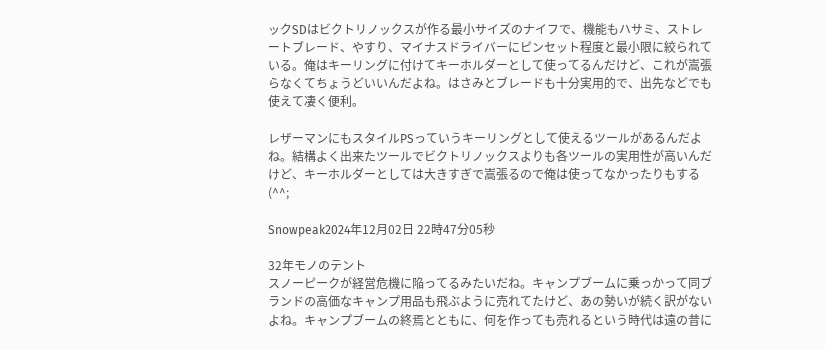ックSDはビクトリノックスが作る最小サイズのナイフで、機能もハサミ、ストレートブレード、やすり、マイナスドライバーにピンセット程度と最小限に絞られている。俺はキーリングに付けてキーホルダーとして使ってるんだけど、これが嵩張らなくてちょうどいいんだよね。はさみとブレードも十分実用的で、出先などでも使えて凄く便利。

レザーマンにもスタイルPSっていうキーリングとして使えるツールがあるんだよね。結構よく出来たツールでビクトリノックスよりも各ツールの実用性が高いんだけど、キーホルダーとしては大きすぎで嵩張るので俺は使ってなかったりもする(^^;

Snowpeak2024年12月02日 22時47分05秒

32年モノのテント
スノーピークが経営危機に陥ってるみたいだね。キャンプブームに乗っかって同ブランドの高価なキャンプ用品も飛ぶように売れてたけど、あの勢いが続く訳がないよね。キャンプブームの終焉とともに、何を作っても売れるという時代は遠の昔に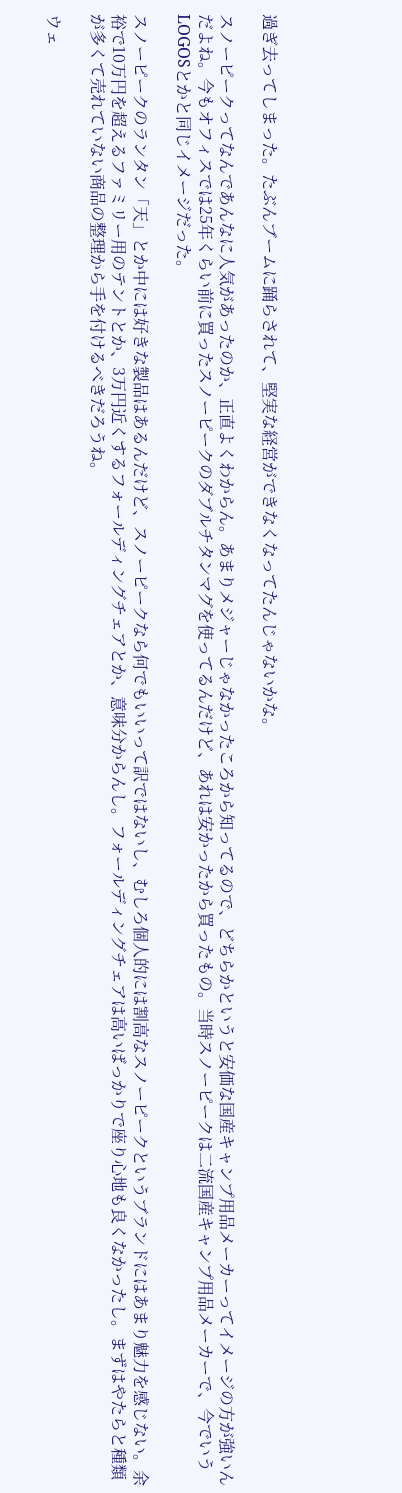過ぎ去ってしまった。たぶんブームに踊らされて、堅実な経営ができなくなってたんじゃないかな。

スノーピークってなんであんなに人気があったのか、正直よくわからん。あまりメジャーじゃなかったころから知ってるので、どちらかというと安価な国産キャンプ用品メーカーってイメージの方が強いんだよね。今もオフィスでは25年くらい前に買ったスノーピークのダブルチタンマグを使ってるんだけど、あれは安かったから買ったもの。当時スノーピークは二流国産キャンプ用品メーカーで、今でいうLOGOSとかと同じイメージだった。

スノーピークのランタン「天」とか中には好きな製品はあるんだけど、スノーピークなら何でもいいって訳ではないし、むしろ個人的には割高なスノーピークというブランドにはあまり魅力を感じない。余裕で10万円を超えるファミリー用のテントとか、3万円近くするフォールディングチェアとか、意味分からんし。フォールディングチェアは高いばっかりで座り心地も良くなかったし。まずはやたらと種類が多くて売れていない商品の整理から手を付けるべきだろうね。

ウェ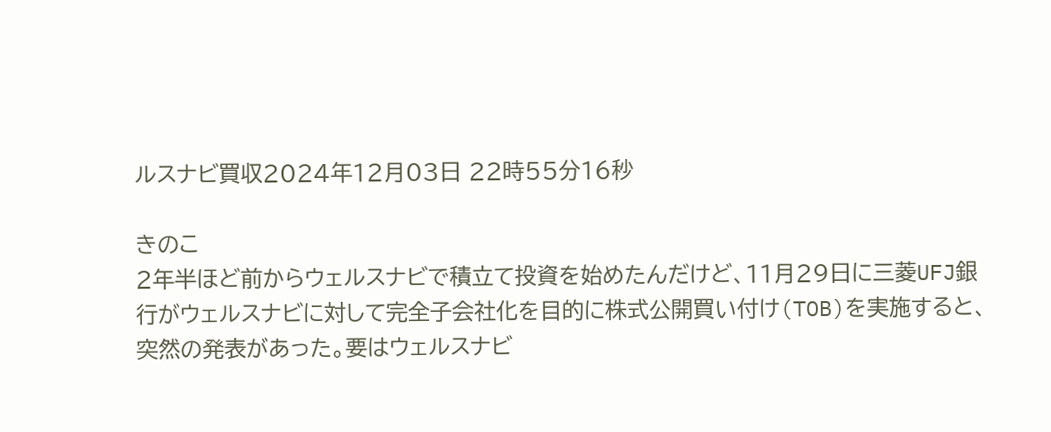ルスナビ買収2024年12月03日 22時55分16秒

きのこ
2年半ほど前からウェルスナビで積立て投資を始めたんだけど、11月29日に三菱UFJ銀行がウェルスナビに対して完全子会社化を目的に株式公開買い付け(TOB)を実施すると、突然の発表があった。要はウェルスナビ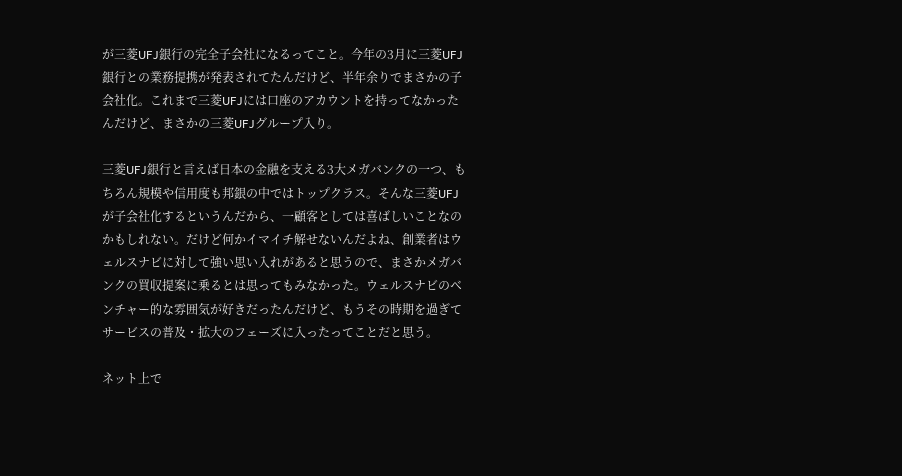が三菱UFJ銀行の完全子会社になるってこと。今年の3月に三菱UFJ銀行との業務提携が発表されてたんだけど、半年余りでまさかの子会社化。これまで三菱UFJには口座のアカウントを持ってなかったんだけど、まさかの三菱UFJグループ入り。

三菱UFJ銀行と言えば日本の金融を支える3大メガバンクの一つ、もちろん規模や信用度も邦銀の中ではトップクラス。そんな三菱UFJが子会社化するというんだから、一顧客としては喜ばしいことなのかもしれない。だけど何かイマイチ解せないんだよね、創業者はウェルスナビに対して強い思い入れがあると思うので、まさかメガバンクの買収提案に乗るとは思ってもみなかった。ウェルスナビのベンチャー的な雰囲気が好きだったんだけど、もうその時期を過ぎてサービスの普及・拡大のフェーズに入ったってことだと思う。

ネット上で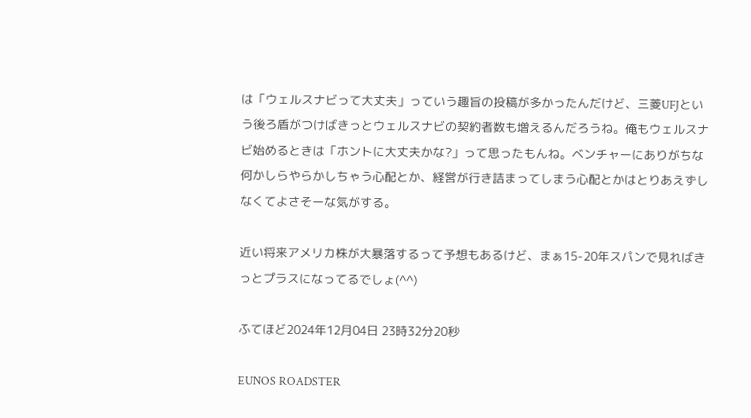は「ウェルスナビって大丈夫」っていう趣旨の投稿が多かったんだけど、三菱UFJという後ろ盾がつけばきっとウェルスナビの契約者数も増えるんだろうね。俺もウェルスナビ始めるときは「ホントに大丈夫かな?」って思ったもんね。ベンチャーにありがちな何かしらやらかしちゃう心配とか、経営が行き詰まってしまう心配とかはとりあえずしなくてよさそーな気がする。

近い将来アメリカ株が大暴落するって予想もあるけど、まぁ15-20年スパンで見ればきっとプラスになってるでしょ(^^)

ふてほど2024年12月04日 23時32分20秒

EUNOS ROADSTER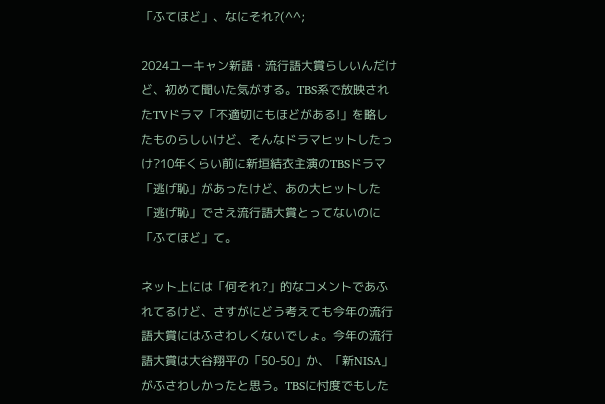「ふてほど」、なにそれ?(^^;

2024ユーキャン新語・流行語大賞らしいんだけど、初めて聞いた気がする。TBS系で放映されたTVドラマ「不適切にもほどがある!」を略したものらしいけど、そんなドラマヒットしたっけ?10年くらい前に新垣結衣主演のTBSドラマ「逃げ恥」があったけど、あの大ヒットした「逃げ恥」でさえ流行語大賞とってないのに「ふてほど」て。

ネット上には「何それ?」的なコメントであふれてるけど、さすがにどう考えても今年の流行語大賞にはふさわしくないでしょ。今年の流行語大賞は大谷翔平の「50-50」か、「新NISA」がふさわしかったと思う。TBSに忖度でもした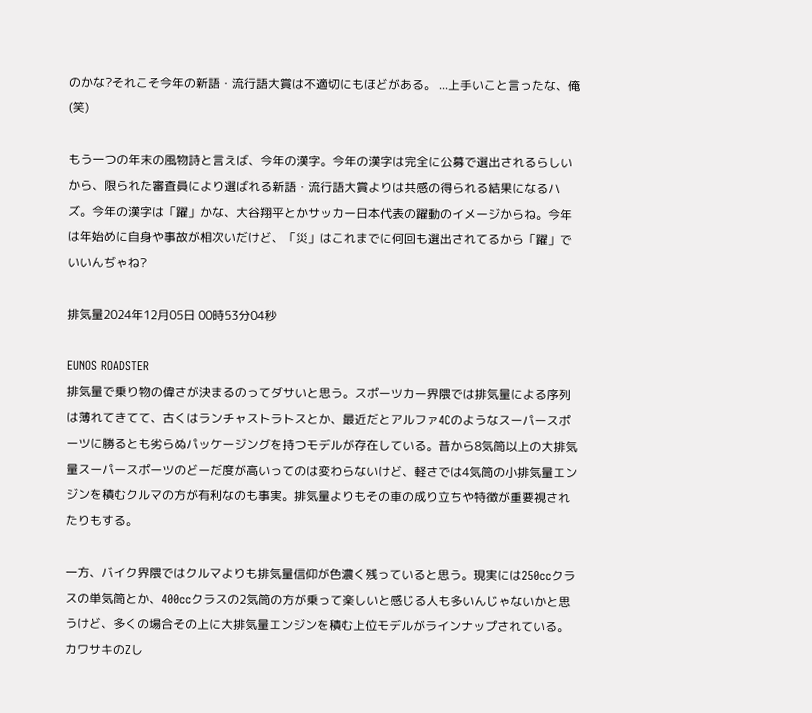のかな?それこそ今年の新語・流行語大賞は不適切にもほどがある。 ...上手いこと言ったな、俺(笑)

もう一つの年末の風物詩と言えば、今年の漢字。今年の漢字は完全に公募で選出されるらしいから、限られた審査員により選ばれる新語・流行語大賞よりは共感の得られる結果になるハズ。今年の漢字は「躍」かな、大谷翔平とかサッカー日本代表の躍動のイメージからね。今年は年始めに自身や事故が相次いだけど、「災」はこれまでに何回も選出されてるから「躍」でいいんぢゃね?

排気量2024年12月05日 00時53分04秒

EUNOS ROADSTER
排気量で乗り物の偉さが決まるのってダサいと思う。スポーツカー界隈では排気量による序列は薄れてきてて、古くはランチャストラトスとか、最近だとアルファ4Cのようなスーパースポーツに勝るとも劣らぬパッケージングを持つモデルが存在している。昔から8気筒以上の大排気量スーパースポーツのどーだ度が高いってのは変わらないけど、軽さでは4気筒の小排気量エンジンを積むクルマの方が有利なのも事実。排気量よりもその車の成り立ちや特徴が重要視されたりもする。

一方、バイク界隈ではクルマよりも排気量信仰が色濃く残っていると思う。現実には250ccクラスの単気筒とか、400ccクラスの2気筒の方が乗って楽しいと感じる人も多いんじゃないかと思うけど、多くの場合その上に大排気量エンジンを積む上位モデルがラインナップされている。カワサキのZし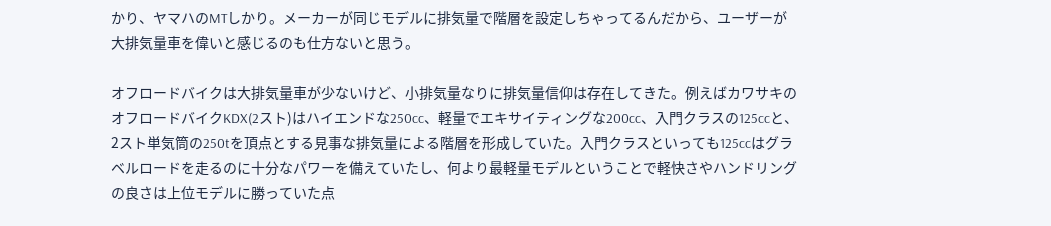かり、ヤマハのMTしかり。メーカーが同じモデルに排気量で階層を設定しちゃってるんだから、ユーザーが大排気量車を偉いと感じるのも仕方ないと思う。

オフロードバイクは大排気量車が少ないけど、小排気量なりに排気量信仰は存在してきた。例えばカワサキのオフロードバイクKDX(2スト)はハイエンドな250cc、軽量でエキサイティングな200cc、入門クラスの125ccと、2スト単気筒の250tを頂点とする見事な排気量による階層を形成していた。入門クラスといっても125ccはグラベルロードを走るのに十分なパワーを備えていたし、何より最軽量モデルということで軽快さやハンドリングの良さは上位モデルに勝っていた点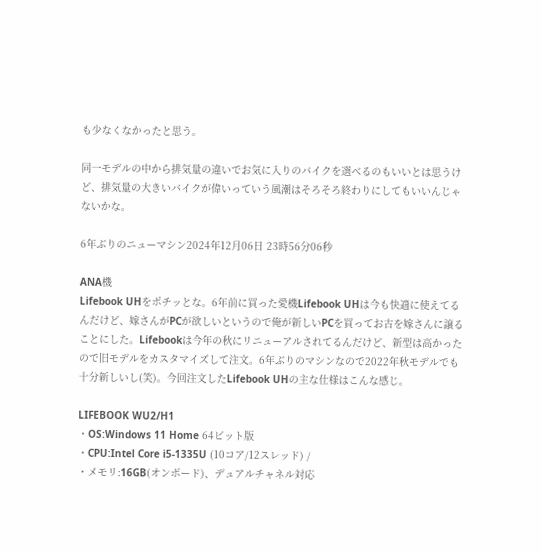も少なくなかったと思う。

同一モデルの中から排気量の違いでお気に入りのバイクを選べるのもいいとは思うけど、排気量の大きいバイクが偉いっていう風潮はそろそろ終わりにしてもいいんじゃないかな。

6年ぶりのニューマシン2024年12月06日 23時56分06秒

ANA機
Lifebook UHをポチッとな。6年前に買った愛機Lifebook UHは今も快適に使えてるんだけど、嫁さんがPCが欲しいというので俺が新しいPCを買ってお古を嫁さんに譲ることにした。Lifebookは今年の秋にリニューアルされてるんだけど、新型は高かったので旧モデルをカスタマイズして注文。6年ぶりのマシンなので2022年秋モデルでも十分新しいし(笑)。今回注文したLifebook UHの主な仕様はこんな感じ。

LIFEBOOK WU2/H1
・OS:Windows 11 Home 64ビット版
・CPU:Intel Core i5-1335U (10コア/12スレッド) /
・メモリ:16GB(オンボード)、デュアルチャネル対応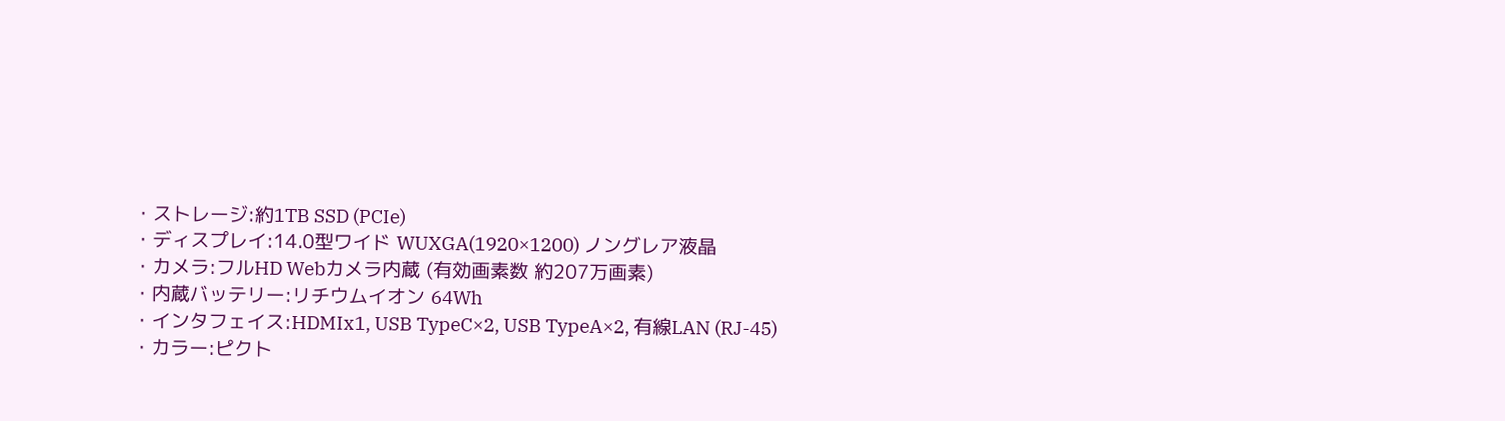・ストレージ:約1TB SSD (PCIe)
・ディスプレイ:14.0型ワイド WUXGA(1920×1200) ノングレア液晶
・カメラ:フルHD Webカメラ内蔵 (有効画素数 約207万画素)
・内蔵バッテリー:リチウムイオン 64Wh
・インタフェイス:HDMIx1, USB TypeC×2, USB TypeA×2, 有線LAN (RJ-45)
・カラー:ピクト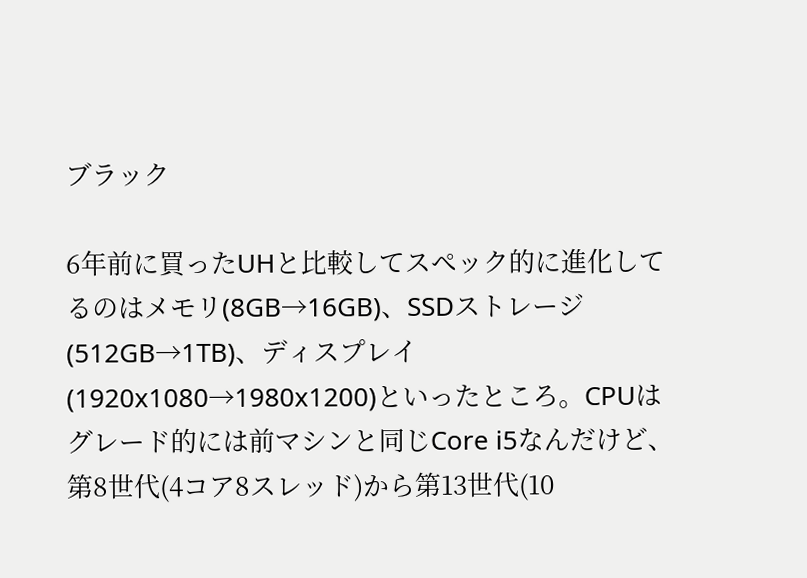ブラック

6年前に買ったUHと比較してスペック的に進化してるのはメモリ(8GB→16GB)、SSDストレージ(512GB→1TB)、ディスプレイ(1920x1080→1980x1200)といったところ。CPUはグレード的には前マシンと同じCore i5なんだけど、第8世代(4コア8スレッド)から第13世代(10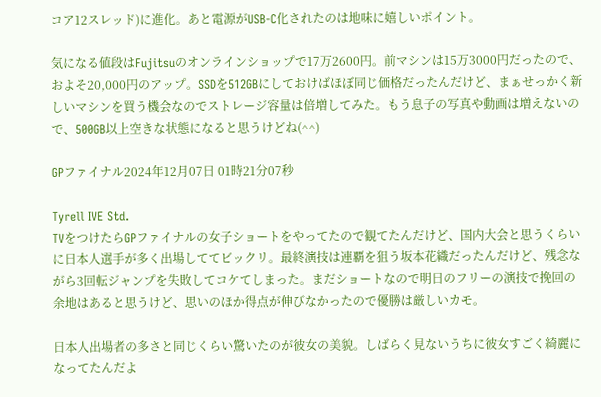コア12スレッド)に進化。あと電源がUSB-C化されたのは地味に嬉しいポイント。

気になる値段はFujitsuのオンラインショップで17万2600円。前マシンは15万3000円だったので、およそ20,000円のアップ。SSDを512GBにしておけばほぼ同じ価格だったんだけど、まぁせっかく新しいマシンを買う機会なのでストレージ容量は倍増してみた。もう息子の写真や動画は増えないので、500GB以上空きな状態になると思うけどね(^^)

GPファイナル2024年12月07日 01時21分07秒

Tyrell IVE Std.
TVをつけたらGPファイナルの女子ショートをやってたので観てたんだけど、国内大会と思うくらいに日本人選手が多く出場しててビックリ。最終演技は連覇を狙う坂本花織だったんだけど、残念ながら3回転ジャンプを失敗してコケてしまった。まだショートなので明日のフリーの演技で挽回の余地はあると思うけど、思いのほか得点が伸びなかったので優勝は厳しいカモ。

日本人出場者の多さと同じくらい驚いたのが彼女の美貌。しばらく見ないうちに彼女すごく綺麗になってたんだよ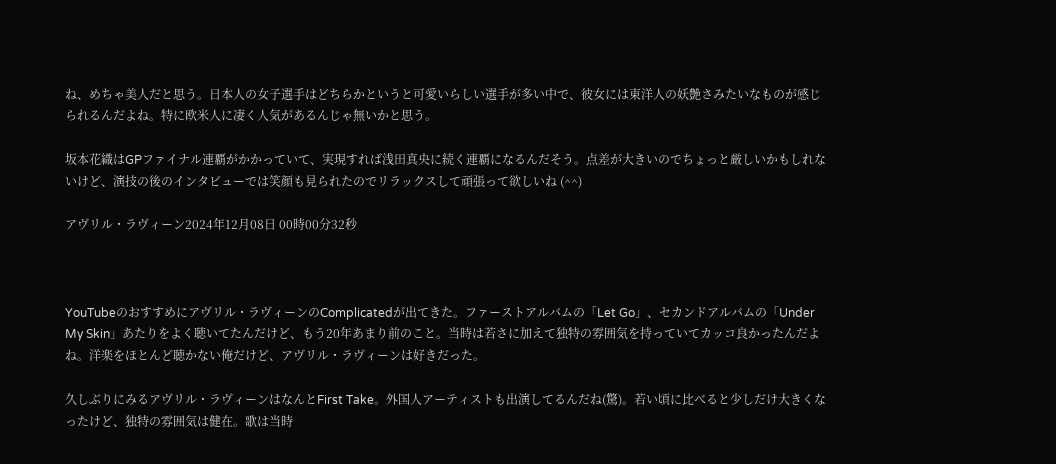ね、めちゃ美人だと思う。日本人の女子選手はどちらかというと可愛いらしい選手が多い中で、彼女には東洋人の妖艶さみたいなものが感じられるんだよね。特に欧米人に凄く人気があるんじゃ無いかと思う。

坂本花織はGPファイナル連覇がかかっていて、実現すれば浅田真央に続く連覇になるんだそう。点差が大きいのでちょっと厳しいかもしれないけど、演技の後のインタビューでは笑顔も見られたのでリラックスして頑張って欲しいね (^^)

アヴリル・ラヴィーン2024年12月08日 00時00分32秒



YouTubeのおすすめにアヴリル・ラヴィーンのComplicatedが出てきた。ファーストアルバムの「Let Go」、セカンドアルバムの「Under My Skin」あたりをよく聴いてたんだけど、もう20年あまり前のこと。当時は若さに加えて独特の雰囲気を持っていてカッコ良かったんだよね。洋楽をほとんど聴かない俺だけど、アヴリル・ラヴィーンは好きだった。

久しぶりにみるアヴリル・ラヴィーンはなんとFirst Take。外国人アーティストも出演してるんだね(驚)。若い頃に比べると少しだけ大きくなったけど、独特の雰囲気は健在。歌は当時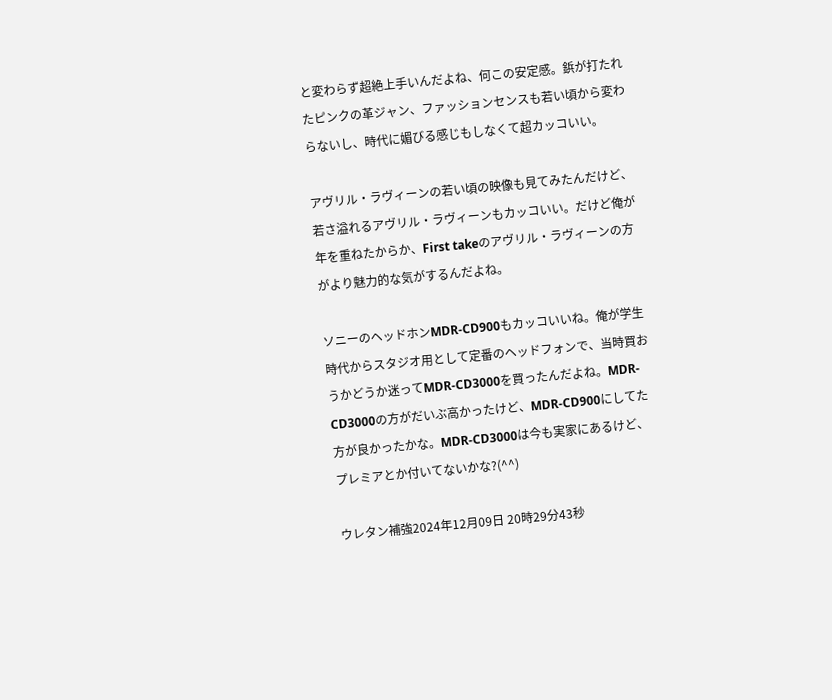と変わらず超絶上手いんだよね、何この安定感。鋲が打たれたピンクの革ジャン、ファッションセンスも若い頃から変わらないし、時代に媚びる感じもしなくて超カッコいい。

アヴリル・ラヴィーンの若い頃の映像も見てみたんだけど、若さ溢れるアヴリル・ラヴィーンもカッコいい。だけど俺が年を重ねたからか、First takeのアヴリル・ラヴィーンの方がより魅力的な気がするんだよね。

ソニーのヘッドホンMDR-CD900もカッコいいね。俺が学生時代からスタジオ用として定番のヘッドフォンで、当時買おうかどうか迷ってMDR-CD3000を買ったんだよね。MDR-CD3000の方がだいぶ高かったけど、MDR-CD900にしてた方が良かったかな。MDR-CD3000は今も実家にあるけど、プレミアとか付いてないかな?(^^)

ウレタン補強2024年12月09日 20時29分43秒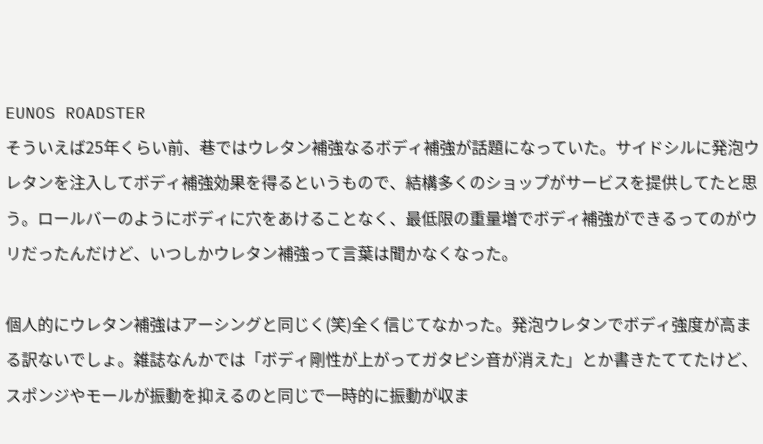EUNOS ROADSTER
そういえば25年くらい前、巷ではウレタン補強なるボディ補強が話題になっていた。サイドシルに発泡ウレタンを注入してボディ補強効果を得るというもので、結構多くのショップがサービスを提供してたと思う。ロールバーのようにボディに穴をあけることなく、最低限の重量増でボディ補強ができるってのがウリだったんだけど、いつしかウレタン補強って言葉は聞かなくなった。

個人的にウレタン補強はアーシングと同じく(笑)全く信じてなかった。発泡ウレタンでボディ強度が高まる訳ないでしょ。雑誌なんかでは「ボディ剛性が上がってガタピシ音が消えた」とか書きたててたけど、スポンジやモールが振動を抑えるのと同じで一時的に振動が収ま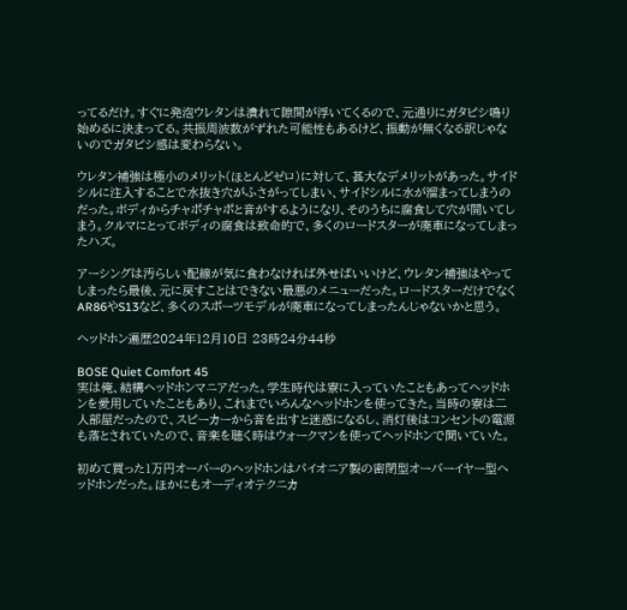ってるだけ。すぐに発泡ウレタンは潰れて隙間が浮いてくるので、元通りにガタピシ鳴り始めるに決まってる。共振周波数がずれた可能性もあるけど、振動が無くなる訳じゃないのでガタピシ感は変わらない。

ウレタン補強は極小のメリット(ほとんどゼロ)に対して、甚大なデメリットがあった。サイドシルに注入することで水抜き穴がふさがってしまい、サイドシルに水が溜まってしまうのだった。ボディからチャポチャポと音がするようになり、そのうちに腐食して穴が開いてしまう。クルマにとってボディの腐食は致命的で、多くのロードスターが廃車になってしまったハズ。

アーシングは汚らしい配線が気に食わなければ外せばいいけど、ウレタン補強はやってしまったら最後、元に戻すことはできない最悪のメニューだった。ロードスターだけでなくAR86やS13など、多くのスポーツモデルが廃車になってしまったんじゃないかと思う。

ヘッドホン遍歴2024年12月10日 23時24分44秒

BOSE Quiet Comfort 45
実は俺、結構ヘッドホンマニアだった。学生時代は寮に入っていたこともあってヘッドホンを愛用していたこともあり、これまでいろんなヘッドホンを使ってきた。当時の寮は二人部屋だったので、スピーカーから音を出すと迷惑になるし、消灯後はコンセントの電源も落とされていたので、音楽を聴く時はウォークマンを使ってヘッドホンで聞いていた。

初めて買った1万円オーバーのヘッドホンはパイオニア製の密閉型オーバーイヤー型ヘッドホンだった。ほかにもオーディオテクニカ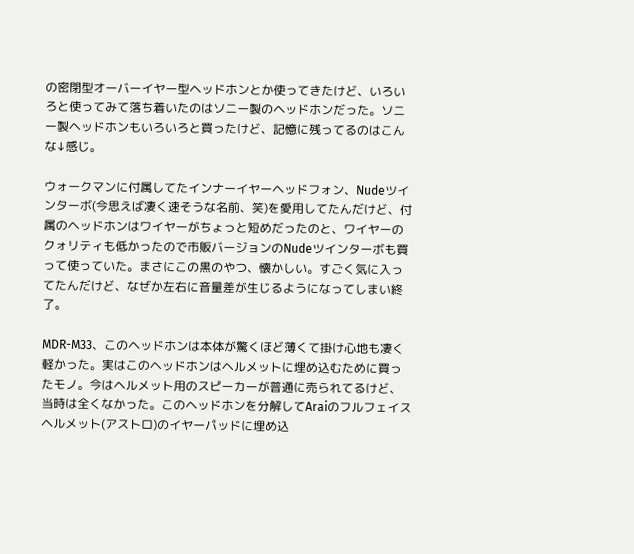の密閉型オーバーイヤー型ヘッドホンとか使ってきたけど、いろいろと使ってみて落ち着いたのはソニー製のヘッドホンだった。ソニー製ヘッドホンもいろいろと買ったけど、記憶に残ってるのはこんな↓感じ。

ウォークマンに付属してたインナーイヤーヘッドフォン、Nudeツインターボ(今思えば凄く速そうな名前、笑)を愛用してたんだけど、付属のヘッドホンはワイヤーがちょっと短めだったのと、ワイヤーのクォリティも低かったので市販バージョンのNudeツインターボも買って使っていた。まさにこの黒のやつ、懐かしい。すごく気に入ってたんだけど、なぜか左右に音量差が生じるようになってしまい終了。

MDR-M33、このヘッドホンは本体が驚くほど薄くて掛け心地も凄く軽かった。実はこのヘッドホンはヘルメットに埋め込むために買ったモノ。今はヘルメット用のスピーカーが普通に売られてるけど、当時は全くなかった。このヘッドホンを分解してAraiのフルフェイスヘルメット(アストロ)のイヤーパッドに埋め込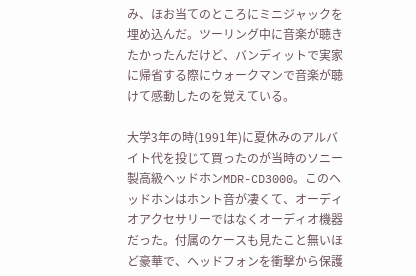み、ほお当てのところにミニジャックを埋め込んだ。ツーリング中に音楽が聴きたかったんだけど、バンディットで実家に帰省する際にウォークマンで音楽が聴けて感動したのを覚えている。

大学3年の時(1991年)に夏休みのアルバイト代を投じて買ったのが当時のソニー製高級ヘッドホンMDR-CD3000。このヘッドホンはホント音が凄くて、オーディオアクセサリーではなくオーディオ機器だった。付属のケースも見たこと無いほど豪華で、ヘッドフォンを衝撃から保護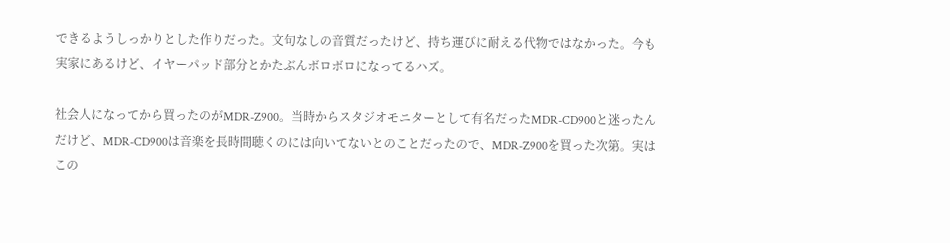できるようしっかりとした作りだった。文句なしの音質だったけど、持ち運びに耐える代物ではなかった。今も実家にあるけど、イヤーパッド部分とかたぶんボロボロになってるハズ。

社会人になってから買ったのがMDR-Z900。当時からスタジオモニターとして有名だったMDR-CD900と迷ったんだけど、MDR-CD900は音楽を長時間聴くのには向いてないとのことだったので、MDR-Z900を買った次第。実はこの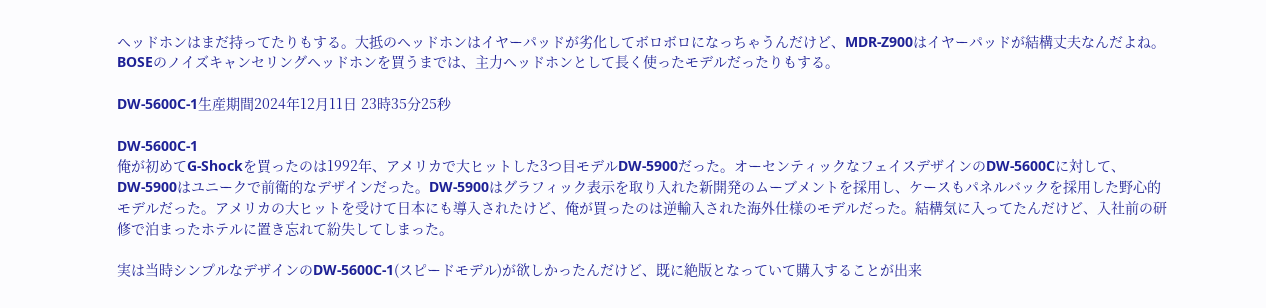ヘッドホンはまだ持ってたりもする。大抵のヘッドホンはイヤーパッドが劣化してボロボロになっちゃうんだけど、MDR-Z900はイヤーパッドが結構丈夫なんだよね。BOSEのノイズキャンセリングヘッドホンを買うまでは、主力ヘッドホンとして長く使ったモデルだったりもする。

DW-5600C-1生産期間2024年12月11日 23時35分25秒

DW-5600C-1
俺が初めてG-Shockを買ったのは1992年、アメリカで大ヒットした3つ目モデルDW-5900だった。オーセンティックなフェイスデザインのDW-5600Cに対して、DW-5900はユニークで前衛的なデザインだった。DW-5900はグラフィック表示を取り入れた新開発のムーブメントを採用し、ケースもパネルバックを採用した野心的モデルだった。アメリカの大ヒットを受けて日本にも導入されたけど、俺が買ったのは逆輸入された海外仕様のモデルだった。結構気に入ってたんだけど、入社前の研修で泊まったホテルに置き忘れて紛失してしまった。

実は当時シンプルなデザインのDW-5600C-1(スピードモデル)が欲しかったんだけど、既に絶版となっていて購入することが出来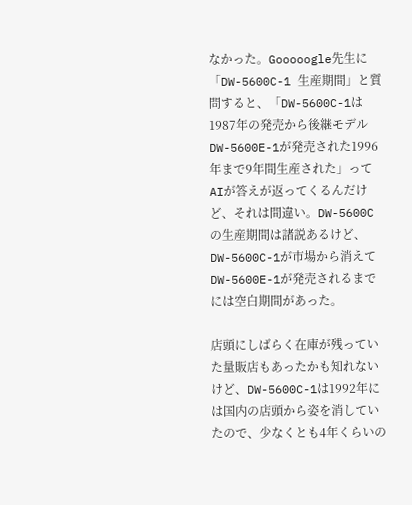なかった。Gooooogle先生に「DW-5600C-1 生産期間」と質問すると、「DW-5600C-1は1987年の発売から後継モデルDW-5600E-1が発売された1996年まで9年間生産された」ってAIが答えが返ってくるんだけど、それは間違い。DW-5600Cの生産期間は諸説あるけど、DW-5600C-1が市場から消えてDW-5600E-1が発売されるまでには空白期間があった。

店頭にしばらく在庫が残っていた量販店もあったかも知れないけど、DW-5600C-1は1992年には国内の店頭から姿を消していたので、少なくとも4年くらいの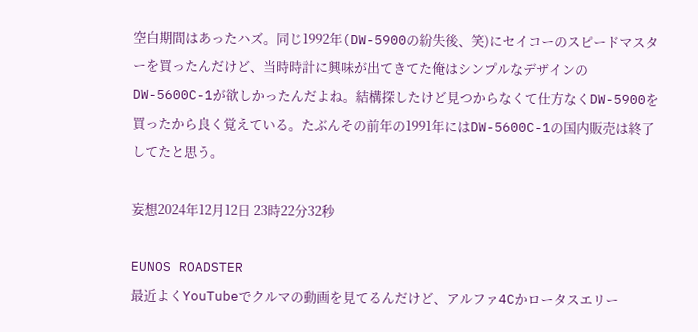空白期間はあったハズ。同じ1992年(DW-5900の紛失後、笑)にセイコーのスピードマスターを買ったんだけど、当時時計に興味が出てきてた俺はシンプルなデザインのDW-5600C-1が欲しかったんだよね。結構探したけど見つからなくて仕方なくDW-5900を買ったから良く覚えている。たぶんその前年の1991年にはDW-5600C-1の国内販売は終了してたと思う。

妄想2024年12月12日 23時22分32秒

EUNOS ROADSTER
最近よくYouTubeでクルマの動画を見てるんだけど、アルファ4Cかロータスエリー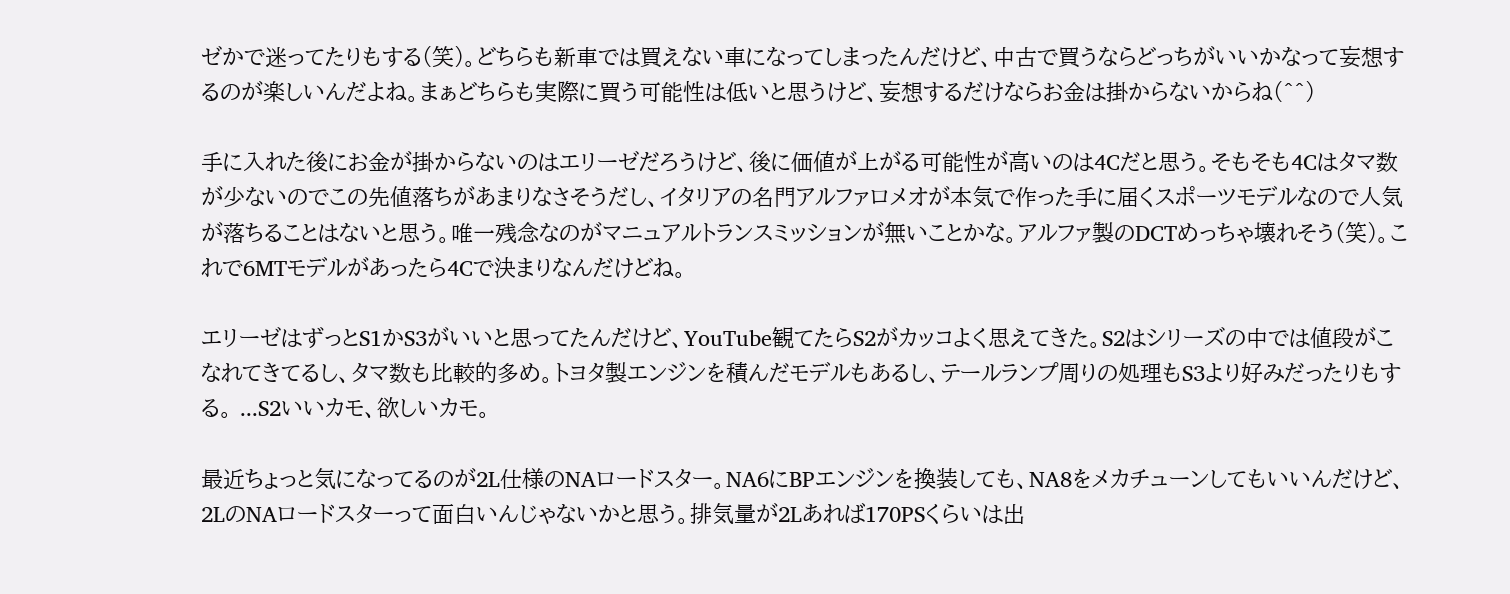ゼかで迷ってたりもする(笑)。どちらも新車では買えない車になってしまったんだけど、中古で買うならどっちがいいかなって妄想するのが楽しいんだよね。まぁどちらも実際に買う可能性は低いと思うけど、妄想するだけならお金は掛からないからね(^^)

手に入れた後にお金が掛からないのはエリーゼだろうけど、後に価値が上がる可能性が高いのは4Cだと思う。そもそも4Cはタマ数が少ないのでこの先値落ちがあまりなさそうだし、イタリアの名門アルファロメオが本気で作った手に届くスポーツモデルなので人気が落ちることはないと思う。唯一残念なのがマニュアルトランスミッションが無いことかな。アルファ製のDCTめっちゃ壊れそう(笑)。これで6MTモデルがあったら4Cで決まりなんだけどね。

エリーゼはずっとS1かS3がいいと思ってたんだけど、YouTube観てたらS2がカッコよく思えてきた。S2はシリーズの中では値段がこなれてきてるし、タマ数も比較的多め。トヨタ製エンジンを積んだモデルもあるし、テールランプ周りの処理もS3より好みだったりもする。 ...S2いいカモ、欲しいカモ。

最近ちょっと気になってるのが2L仕様のNAロードスター。NA6にBPエンジンを換装しても、NA8をメカチューンしてもいいんだけど、2LのNAロードスターって面白いんじゃないかと思う。排気量が2Lあれば170PSくらいは出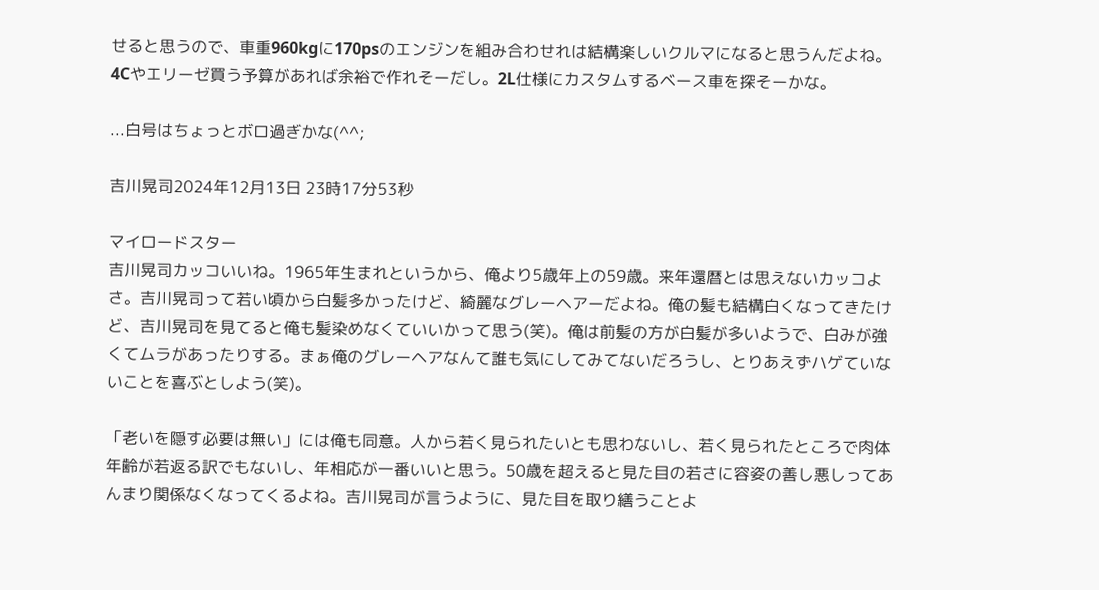せると思うので、車重960kgに170psのエンジンを組み合わせれは結構楽しいクルマになると思うんだよね。4Cやエリーゼ買う予算があれば余裕で作れそーだし。2L仕様にカスタムするベース車を探そーかな。

...白号はちょっとボロ過ぎかな(^^;

吉川晃司2024年12月13日 23時17分53秒

マイロードスター
吉川晃司カッコいいね。1965年生まれというから、俺より5歳年上の59歳。来年還暦とは思えないカッコよさ。吉川晃司って若い頃から白髪多かったけど、綺麗なグレーヘアーだよね。俺の髪も結構白くなってきたけど、吉川晃司を見てると俺も髪染めなくていいかって思う(笑)。俺は前髪の方が白髪が多いようで、白みが強くてムラがあったりする。まぁ俺のグレーヘアなんて誰も気にしてみてないだろうし、とりあえずハゲていないことを喜ぶとしよう(笑)。

「老いを隠す必要は無い」には俺も同意。人から若く見られたいとも思わないし、若く見られたところで肉体年齢が若返る訳でもないし、年相応が一番いいと思う。50歳を超えると見た目の若さに容姿の善し悪しってあんまり関係なくなってくるよね。吉川晃司が言うように、見た目を取り繕うことよ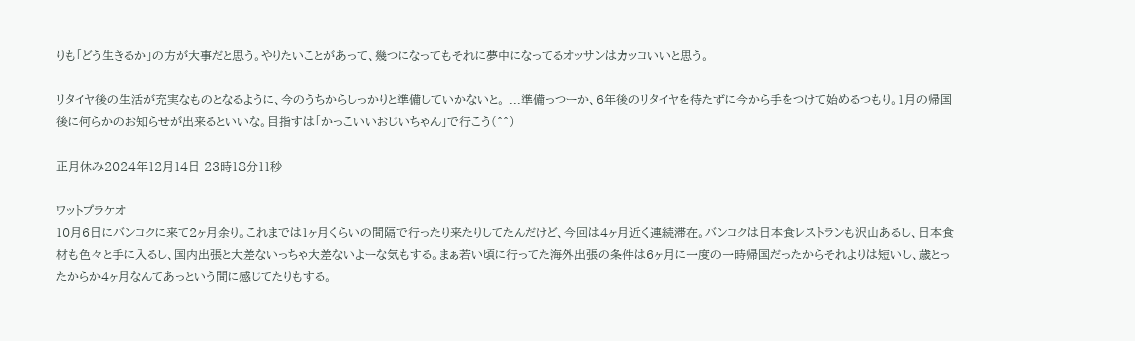りも「どう生きるか」の方が大事だと思う。やりたいことがあって、幾つになってもそれに夢中になってるオッサンはカッコいいと思う。

リタイヤ後の生活が充実なものとなるように、今のうちからしっかりと準備していかないと。 ...準備っつーか、6年後のリタイヤを待たずに今から手をつけて始めるつもり。1月の帰国後に何らかのお知らせが出来るといいな。目指すは「かっこいいおじいちゃん」で行こう(^^)

正月休み2024年12月14日 23時18分11秒

ワットプラケオ
10月6日にバンコクに来て2ヶ月余り。これまでは1ヶ月くらいの間隔で行ったり来たりしてたんだけど、今回は4ヶ月近く連続滞在。バンコクは日本食レストランも沢山あるし、日本食材も色々と手に入るし、国内出張と大差ないっちゃ大差ないよーな気もする。まぁ若い頃に行ってた海外出張の条件は6ヶ月に一度の一時帰国だったからそれよりは短いし、歳とったからか4ヶ月なんてあっという間に感じてたりもする。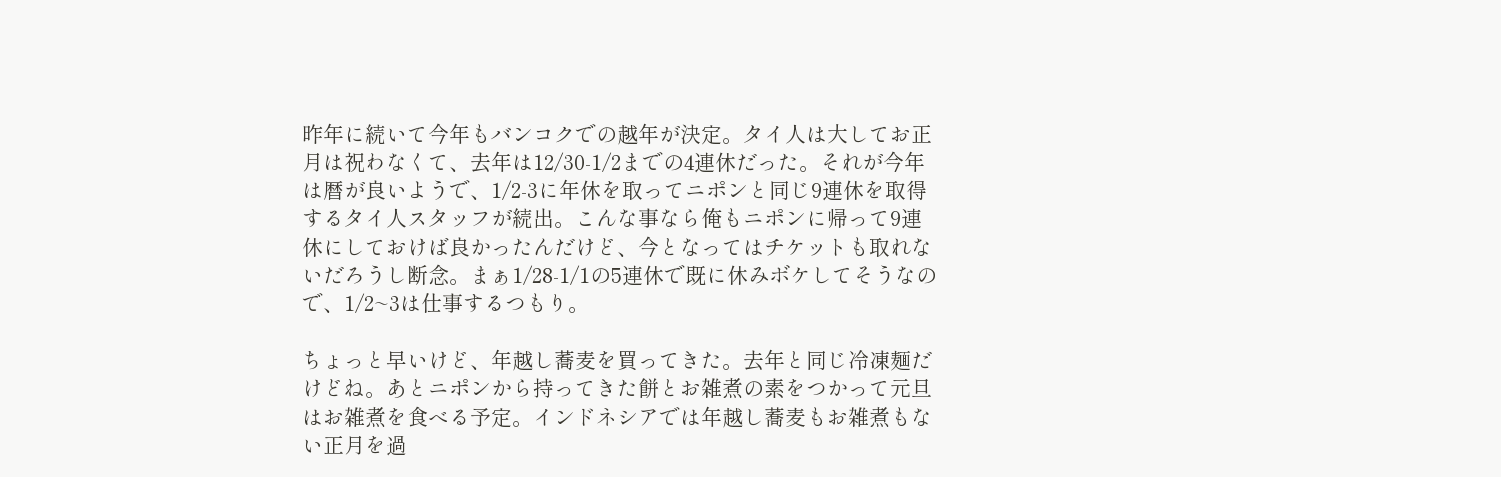昨年に続いて今年もバンコクでの越年が決定。タイ人は大してお正月は祝わなくて、去年は12/30-1/2までの4連休だった。それが今年は暦が良いようで、1/2-3に年休を取ってニポンと同じ9連休を取得するタイ人スタッフが続出。こんな事なら俺もニポンに帰って9連休にしておけば良かったんだけど、今となってはチケットも取れないだろうし断念。まぁ1/28-1/1の5連休で既に休みボケしてそうなので、1/2~3は仕事するつもり。

ちょっと早いけど、年越し蕎麦を買ってきた。去年と同じ冷凍麺だけどね。あとニポンから持ってきた餅とお雑煮の素をつかって元旦はお雑煮を食べる予定。インドネシアでは年越し蕎麦もお雑煮もない正月を過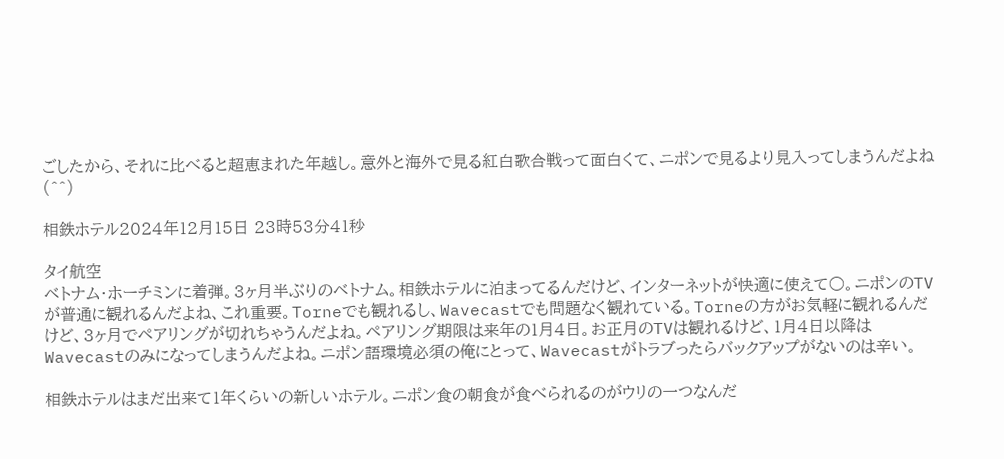ごしたから、それに比べると超恵まれた年越し。意外と海外で見る紅白歌合戦って面白くて、ニポンで見るより見入ってしまうんだよね (^^)

相鉄ホテル2024年12月15日 23時53分41秒

タイ航空
ベトナム・ホーチミンに着弾。3ヶ月半ぶりのベトナム。相鉄ホテルに泊まってるんだけど、インターネットが快適に使えて○。ニポンのTVが普通に観れるんだよね、これ重要。Torneでも観れるし、Wavecastでも問題なく観れている。Torneの方がお気軽に観れるんだけど、3ヶ月でペアリングが切れちゃうんだよね。ペアリング期限は来年の1月4日。お正月のTVは観れるけど、1月4日以降はWavecastのみになってしまうんだよね。ニポン語環境必須の俺にとって、Wavecastがトラブったらバックアップがないのは辛い。

相鉄ホテルはまだ出来て1年くらいの新しいホテル。ニポン食の朝食が食べられるのがウリの一つなんだ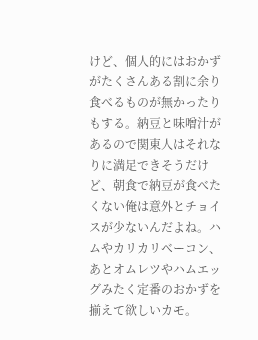けど、個人的にはおかずがたくさんある割に余り食べるものが無かったりもする。納豆と味噌汁があるので関東人はそれなりに満足できそうだけど、朝食で納豆が食べたくない俺は意外とチョイスが少ないんだよね。ハムやカリカリベーコン、あとオムレツやハムエッグみたく定番のおかずを揃えて欲しいカモ。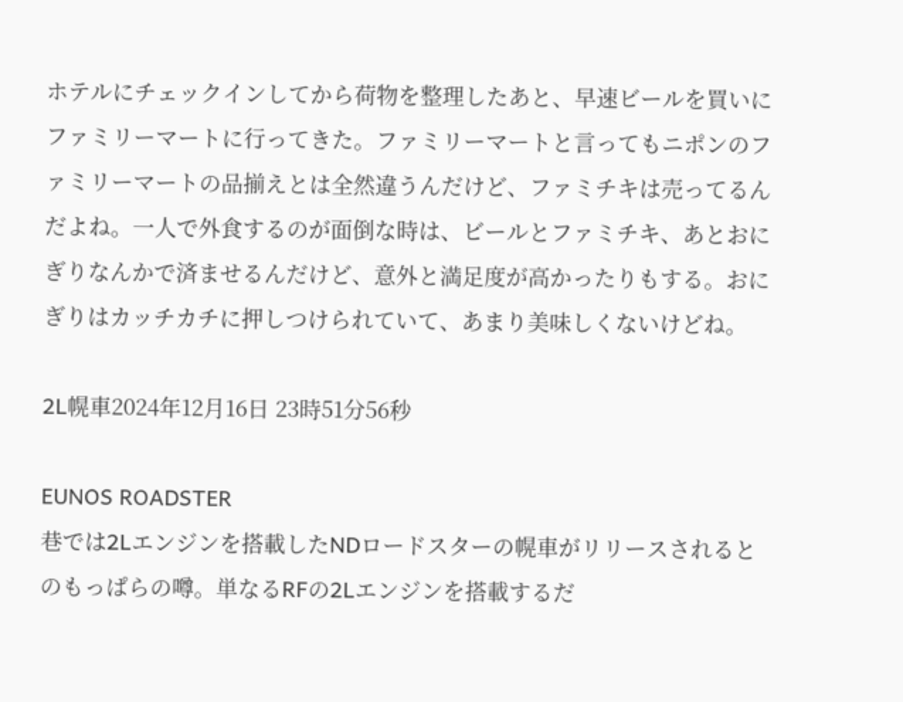ホテルにチェックインしてから荷物を整理したあと、早速ビールを買いにファミリーマートに行ってきた。ファミリーマートと言ってもニポンのファミリーマートの品揃えとは全然違うんだけど、ファミチキは売ってるんだよね。一人で外食するのが面倒な時は、ビールとファミチキ、あとおにぎりなんかで済ませるんだけど、意外と満足度が高かったりもする。おにぎりはカッチカチに押しつけられていて、あまり美味しくないけどね。

2L幌車2024年12月16日 23時51分56秒

EUNOS ROADSTER
巷では2Lエンジンを搭載したNDロードスターの幌車がリリースされるとのもっぱらの噂。単なるRFの2Lエンジンを搭載するだ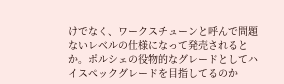けでなく、ワークスチューンと呼んで問題ないレベルの仕様になって発売されるとか。ポルシェの役物的なグレードとしてハイスペックグレードを目指してるのか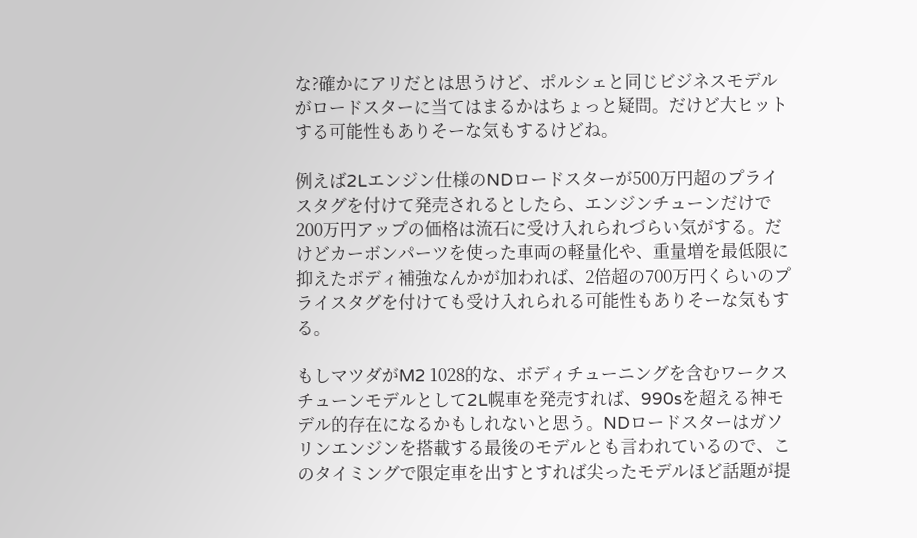な?確かにアリだとは思うけど、ポルシェと同じビジネスモデルがロードスターに当てはまるかはちょっと疑問。だけど大ヒットする可能性もありそーな気もするけどね。

例えば2Lエンジン仕様のNDロードスターが500万円超のプライスタグを付けて発売されるとしたら、エンジンチューンだけで200万円アップの価格は流石に受け入れられづらい気がする。だけどカーボンパーツを使った車両の軽量化や、重量増を最低限に抑えたボディ補強なんかが加われば、2倍超の700万円くらいのプライスタグを付けても受け入れられる可能性もありそーな気もする。

もしマツダがM2 1028的な、ボディチューニングを含むワークスチューンモデルとして2L幌車を発売すれば、990sを超える神モデル的存在になるかもしれないと思う。NDロードスターはガソリンエンジンを搭載する最後のモデルとも言われているので、このタイミングで限定車を出すとすれば尖ったモデルほど話題が提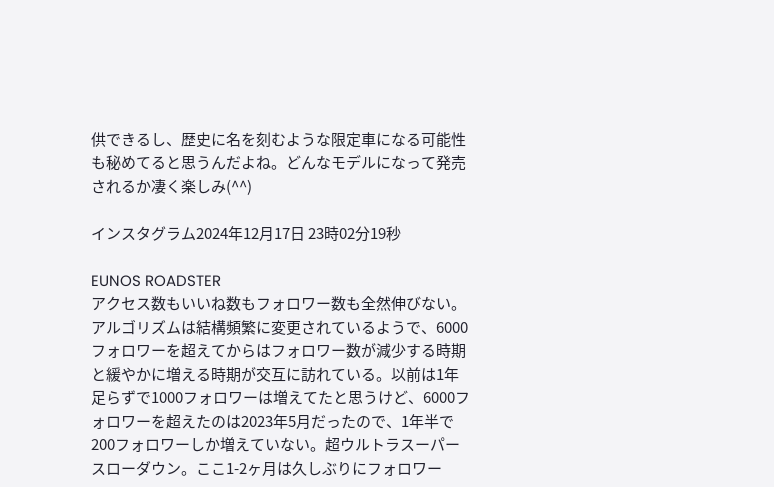供できるし、歴史に名を刻むような限定車になる可能性も秘めてると思うんだよね。どんなモデルになって発売されるか凄く楽しみ(^^)

インスタグラム2024年12月17日 23時02分19秒

EUNOS ROADSTER
アクセス数もいいね数もフォロワー数も全然伸びない。アルゴリズムは結構頻繁に変更されているようで、6000フォロワーを超えてからはフォロワー数が減少する時期と緩やかに増える時期が交互に訪れている。以前は1年足らずで1000フォロワーは増えてたと思うけど、6000フォロワーを超えたのは2023年5月だったので、1年半で200フォロワーしか増えていない。超ウルトラスーパースローダウン。ここ1-2ヶ月は久しぶりにフォロワー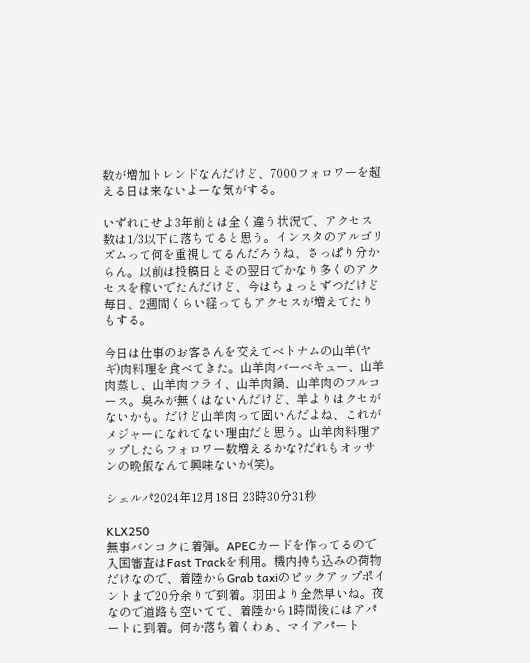数が増加トレンドなんだけど、7000フォロワーを超える日は来ないよーな気がする。

いずれにせよ3年前とは全く違う状況で、アクセス数は1/3以下に落ちてると思う。インスタのアルゴリズムって何を重視してるんだろうね、さっぱり分からん。以前は投稿日とその翌日でかなり多くのアクセスを稼いでたんだけど、今はちょっとずつだけど毎日、2週間くらい経ってもアクセスが増えてたりもする。

今日は仕事のお客さんを交えてベトナムの山羊(ヤギ)肉料理を食べてきた。山羊肉バーベキュー、山羊肉蒸し、山羊肉フライ、山羊肉鍋、山羊肉のフルコース。臭みが無くはないんだけど、羊よりはクセがないかも。だけど山羊肉って固いんだよね、これがメジャーになれてない理由だと思う。山羊肉料理アップしたらフォロワー数増えるかな?だれもオッサンの晩飯なんて興味ないか(笑)。

シェルパ2024年12月18日 23時30分31秒

KLX250
無事バンコクに着弾。APECカードを作ってるので入国審査はFast Trackを利用。機内持ち込みの荷物だけなので、着陸からGrab taxiのピックアップポイントまで20分余りで到着。羽田より全然早いね。夜なので道路も空いてて、着陸から1時間後にはアパートに到着。何か落ち着くわぁ、マイアパート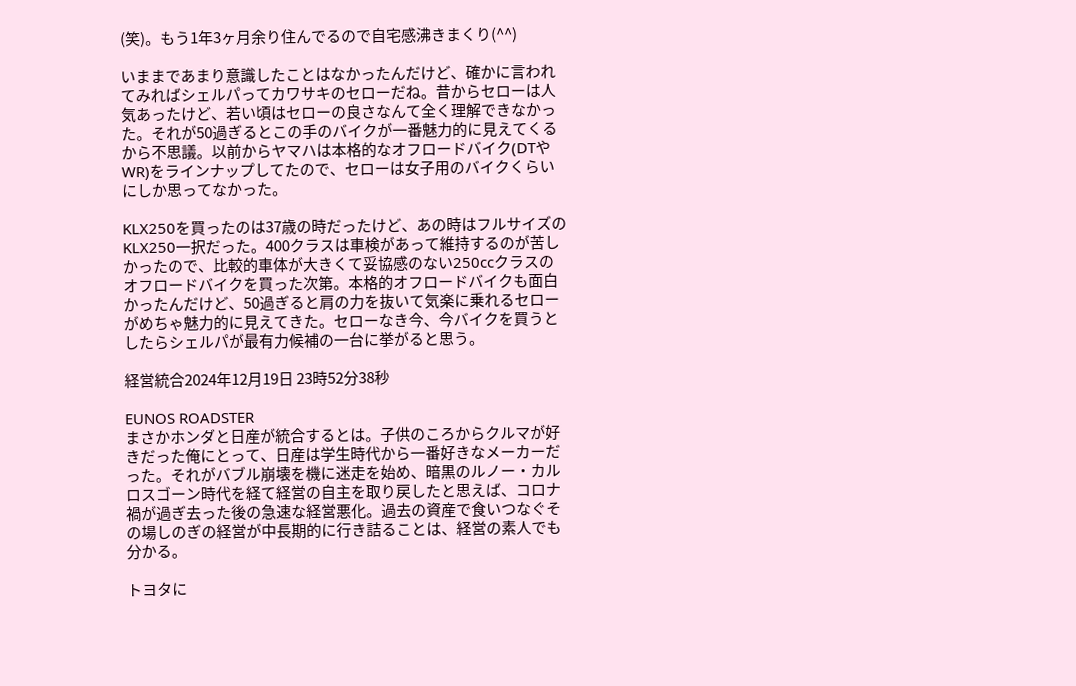(笑)。もう1年3ヶ月余り住んでるので自宅感沸きまくり(^^)

いままであまり意識したことはなかったんだけど、確かに言われてみればシェルパってカワサキのセローだね。昔からセローは人気あったけど、若い頃はセローの良さなんて全く理解できなかった。それが50過ぎるとこの手のバイクが一番魅力的に見えてくるから不思議。以前からヤマハは本格的なオフロードバイク(DTやWR)をラインナップしてたので、セローは女子用のバイクくらいにしか思ってなかった。

KLX250を買ったのは37歳の時だったけど、あの時はフルサイズのKLX250一択だった。400クラスは車検があって維持するのが苦しかったので、比較的車体が大きくて妥協感のない250ccクラスのオフロードバイクを買った次第。本格的オフロードバイクも面白かったんだけど、50過ぎると肩の力を抜いて気楽に乗れるセローがめちゃ魅力的に見えてきた。セローなき今、今バイクを買うとしたらシェルパが最有力候補の一台に挙がると思う。

経営統合2024年12月19日 23時52分38秒

EUNOS ROADSTER
まさかホンダと日産が統合するとは。子供のころからクルマが好きだった俺にとって、日産は学生時代から一番好きなメーカーだった。それがバブル崩壊を機に迷走を始め、暗黒のルノー・カルロスゴーン時代を経て経営の自主を取り戻したと思えば、コロナ禍が過ぎ去った後の急速な経営悪化。過去の資産で食いつなぐその場しのぎの経営が中長期的に行き詰ることは、経営の素人でも分かる。

トヨタに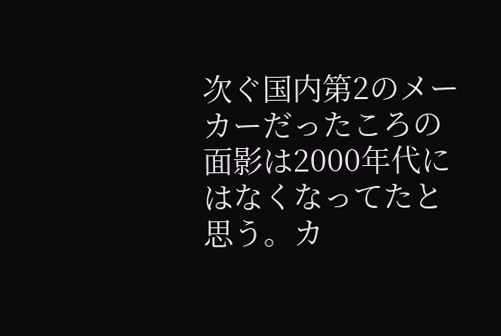次ぐ国内第2のメーカーだったころの面影は2000年代にはなくなってたと思う。カ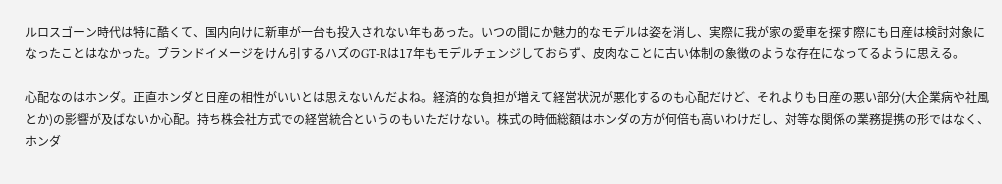ルロスゴーン時代は特に酷くて、国内向けに新車が一台も投入されない年もあった。いつの間にか魅力的なモデルは姿を消し、実際に我が家の愛車を探す際にも日産は検討対象になったことはなかった。ブランドイメージをけん引するハズのGT-Rは17年もモデルチェンジしておらず、皮肉なことに古い体制の象徴のような存在になってるように思える。

心配なのはホンダ。正直ホンダと日産の相性がいいとは思えないんだよね。経済的な負担が増えて経営状況が悪化するのも心配だけど、それよりも日産の悪い部分(大企業病や社風とか)の影響が及ばないか心配。持ち株会社方式での経営統合というのもいただけない。株式の時価総額はホンダの方が何倍も高いわけだし、対等な関係の業務提携の形ではなく、ホンダ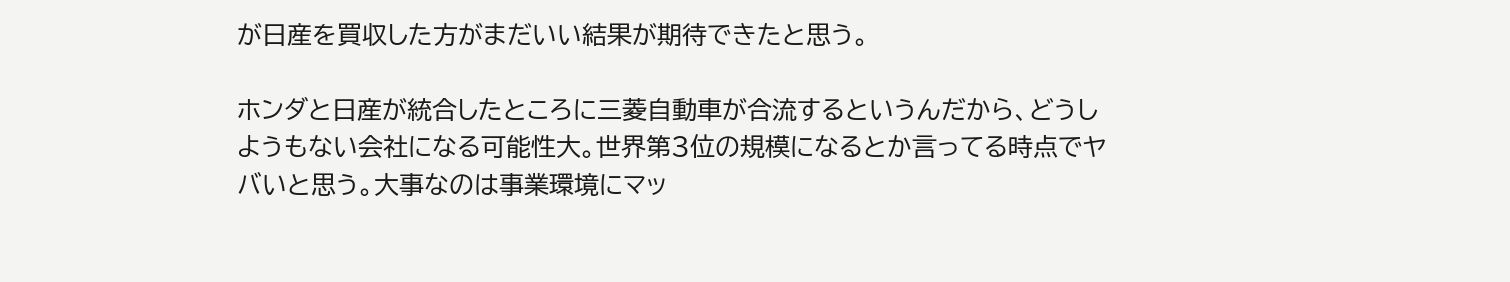が日産を買収した方がまだいい結果が期待できたと思う。

ホンダと日産が統合したところに三菱自動車が合流するというんだから、どうしようもない会社になる可能性大。世界第3位の規模になるとか言ってる時点でヤバいと思う。大事なのは事業環境にマッ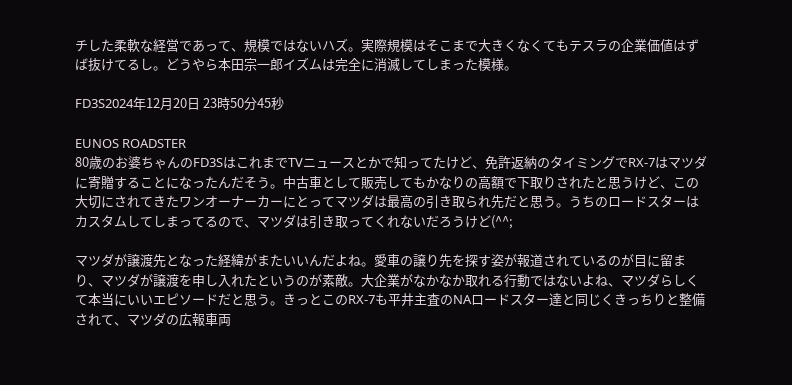チした柔軟な経営であって、規模ではないハズ。実際規模はそこまで大きくなくてもテスラの企業価値はずば抜けてるし。どうやら本田宗一郎イズムは完全に消滅してしまった模様。

FD3S2024年12月20日 23時50分45秒

EUNOS ROADSTER
80歳のお婆ちゃんのFD3SはこれまでTVニュースとかで知ってたけど、免許返納のタイミングでRX-7はマツダに寄贈することになったんだそう。中古車として販売してもかなりの高額で下取りされたと思うけど、この大切にされてきたワンオーナーカーにとってマツダは最高の引き取られ先だと思う。うちのロードスターはカスタムしてしまってるので、マツダは引き取ってくれないだろうけど(^^;

マツダが譲渡先となった経緯がまたいいんだよね。愛車の譲り先を探す姿が報道されているのが目に留まり、マツダが譲渡を申し入れたというのが素敵。大企業がなかなか取れる行動ではないよね、マツダらしくて本当にいいエピソードだと思う。きっとこのRX-7も平井主査のNAロードスター達と同じくきっちりと整備されて、マツダの広報車両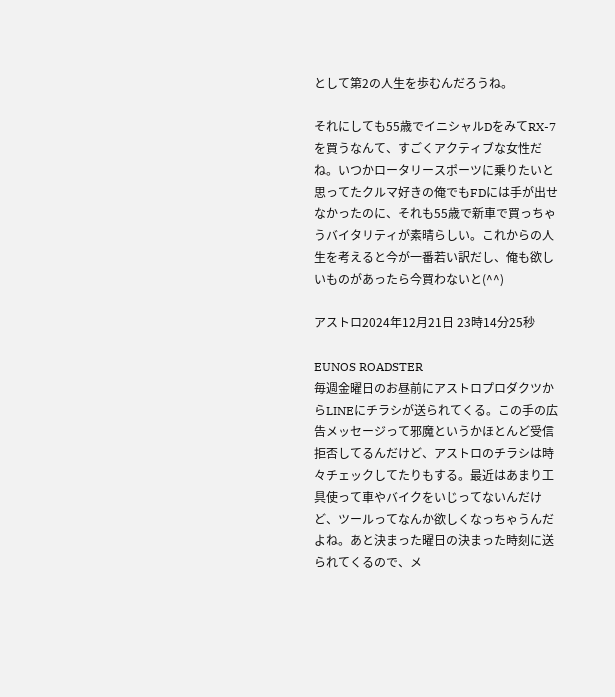として第2の人生を歩むんだろうね。

それにしても55歳でイニシャルDをみてRX-7を買うなんて、すごくアクティブな女性だね。いつかロータリースポーツに乗りたいと思ってたクルマ好きの俺でもFDには手が出せなかったのに、それも55歳で新車で買っちゃうバイタリティが素晴らしい。これからの人生を考えると今が一番若い訳だし、俺も欲しいものがあったら今買わないと(^^)

アストロ2024年12月21日 23時14分25秒

EUNOS ROADSTER
毎週金曜日のお昼前にアストロプロダクツからLINEにチラシが送られてくる。この手の広告メッセージって邪魔というかほとんど受信拒否してるんだけど、アストロのチラシは時々チェックしてたりもする。最近はあまり工具使って車やバイクをいじってないんだけど、ツールってなんか欲しくなっちゃうんだよね。あと決まった曜日の決まった時刻に送られてくるので、メ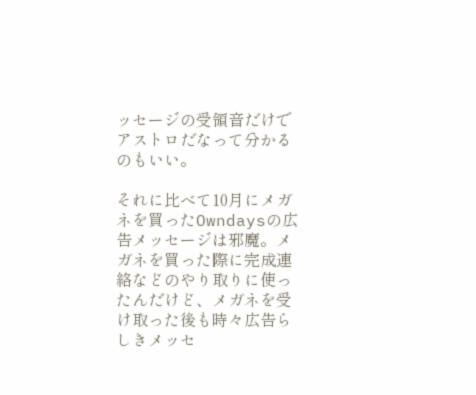ッセージの受領音だけでアストロだなって分かるのもいい。

それに比べて10月にメガネを買ったOwndaysの広告メッセージは邪魔。メガネを買った際に完成連絡などのやり取りに使ったんだけど、メガネを受け取った後も時々広告らしきメッセ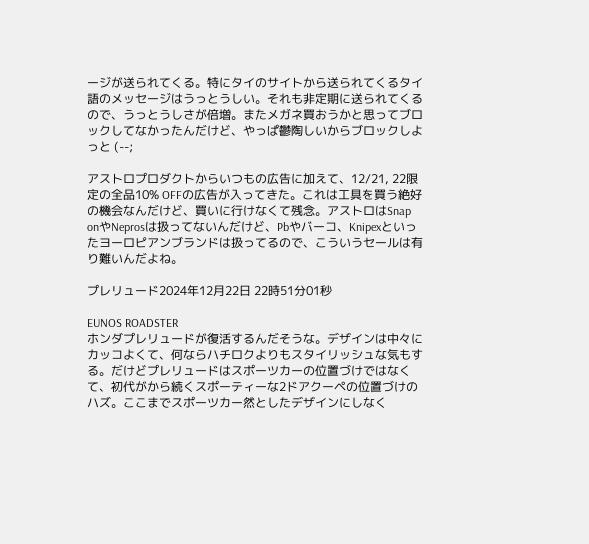ージが送られてくる。特にタイのサイトから送られてくるタイ語のメッセージはうっとうしい。それも非定期に送られてくるので、うっとうしさが倍増。またメガネ買おうかと思ってブロックしてなかったんだけど、やっぱ鬱陶しいからブロックしよっと (--;

アストロプロダクトからいつもの広告に加えて、12/21, 22限定の全品10% OFFの広告が入ってきた。これは工具を買う絶好の機会なんだけど、買いに行けなくて残念。アストロはSnap onやNeprosは扱ってないんだけど、Pbやバーコ、Knipexといったヨーロピアンブランドは扱ってるので、こういうセールは有り難いんだよね。

プレリュード2024年12月22日 22時51分01秒

EUNOS ROADSTER
ホンダプレリュードが復活するんだそうな。デザインは中々にカッコよくて、何ならハチロクよりもスタイリッシュな気もする。だけどプレリュードはスポーツカーの位置づけではなくて、初代がから続くスポーティーな2ドアクーペの位置づけのハズ。ここまでスポーツカー然としたデザインにしなく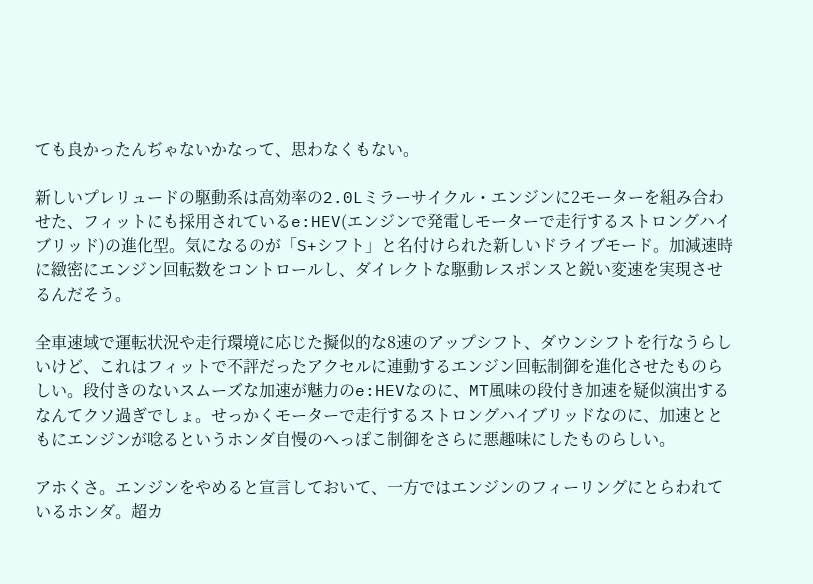ても良かったんぢゃないかなって、思わなくもない。

新しいプレリュードの駆動系は高効率の2.0Lミラーサイクル・エンジンに2モーターを組み合わせた、フィットにも採用されているe:HEV(エンジンで発電しモーターで走行するストロングハイブリッド)の進化型。気になるのが「S+シフト」と名付けられた新しいドライブモード。加減速時に緻密にエンジン回転数をコントロールし、ダイレクトな駆動レスポンスと鋭い変速を実現させるんだそう。

全車速域で運転状況や走行環境に応じた擬似的な8速のアップシフト、ダウンシフトを行なうらしいけど、これはフィットで不評だったアクセルに連動するエンジン回転制御を進化させたものらしい。段付きのないスムーズな加速が魅力のe:HEVなのに、MT風味の段付き加速を疑似演出するなんてクソ過ぎでしょ。せっかくモーターで走行するストロングハイブリッドなのに、加速とともにエンジンが唸るというホンダ自慢のへっぽこ制御をさらに悪趣味にしたものらしい。

アホくさ。エンジンをやめると宣言しておいて、一方ではエンジンのフィーリングにとらわれているホンダ。超カ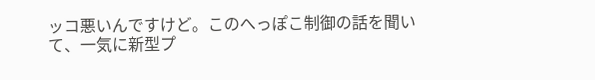ッコ悪いんですけど。このへっぽこ制御の話を聞いて、一気に新型プ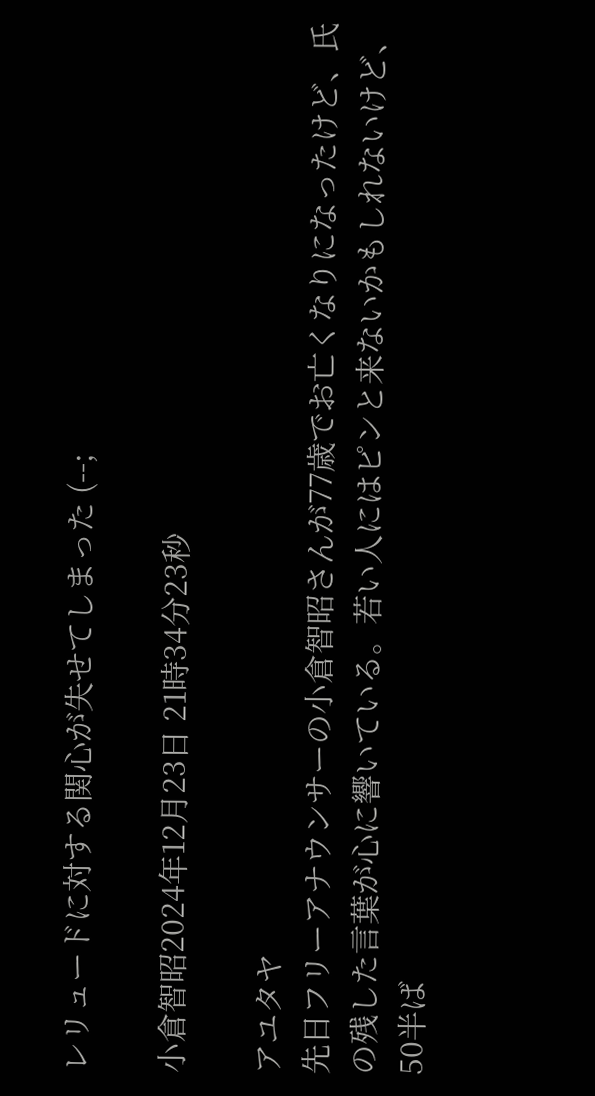レリュードに対する関心が失せてしまった (--;

小倉智昭2024年12月23日 21時34分23秒

アユタヤ
先日フリーアナウンサーの小倉智昭さんが77歳でお亡くなりになったけど、氏の残した言葉が心に響いている。若い人にはピンと来ないかもしれないけど、50半ば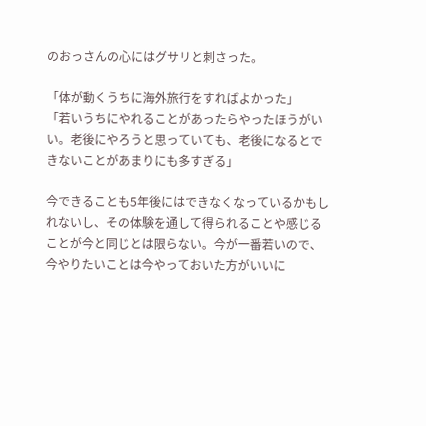のおっさんの心にはグサリと刺さった。

「体が動くうちに海外旅行をすればよかった」
「若いうちにやれることがあったらやったほうがいい。老後にやろうと思っていても、老後になるとできないことがあまりにも多すぎる」

今できることも5年後にはできなくなっているかもしれないし、その体験を通して得られることや感じることが今と同じとは限らない。今が一番若いので、今やりたいことは今やっておいた方がいいに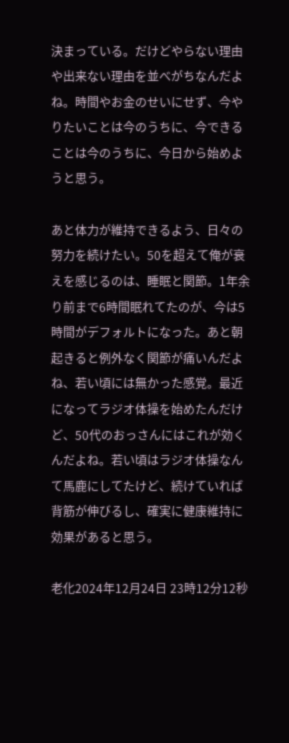決まっている。だけどやらない理由や出来ない理由を並べがちなんだよね。時間やお金のせいにせず、今やりたいことは今のうちに、今できることは今のうちに、今日から始めようと思う。

あと体力が維持できるよう、日々の努力を続けたい。50を超えて俺が衰えを感じるのは、睡眠と関節。1年余り前まで6時間眠れてたのが、今は5時間がデフォルトになった。あと朝起きると例外なく関節が痛いんだよね、若い頃には無かった感覚。最近になってラジオ体操を始めたんだけど、50代のおっさんにはこれが効くんだよね。若い頃はラジオ体操なんて馬鹿にしてたけど、続けていれば背筋が伸びるし、確実に健康維持に効果があると思う。

老化2024年12月24日 23時12分12秒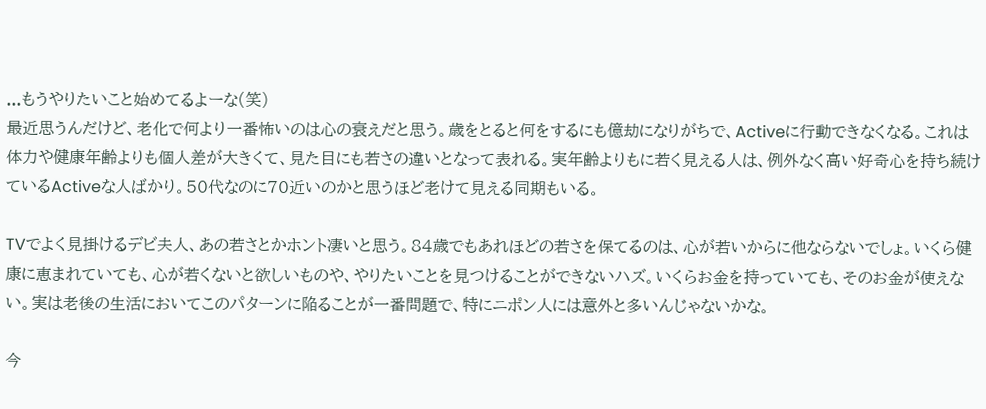...もうやりたいこと始めてるよーな(笑)
最近思うんだけど、老化で何より一番怖いのは心の衰えだと思う。歳をとると何をするにも億劫になりがちで、Activeに行動できなくなる。これは体力や健康年齢よりも個人差が大きくて、見た目にも若さの違いとなって表れる。実年齢よりもに若く見える人は、例外なく高い好奇心を持ち続けているActiveな人ばかり。50代なのに70近いのかと思うほど老けて見える同期もいる。

TVでよく見掛けるデビ夫人、あの若さとかホント凄いと思う。84歳でもあれほどの若さを保てるのは、心が若いからに他ならないでしょ。いくら健康に恵まれていても、心が若くないと欲しいものや、やりたいことを見つけることができないハズ。いくらお金を持っていても、そのお金が使えない。実は老後の生活においてこのパターンに陥ることが一番問題で、特にニポン人には意外と多いんじゃないかな。

今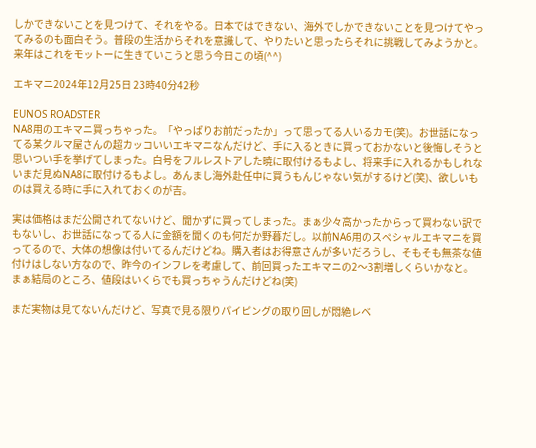しかできないことを見つけて、それをやる。日本ではできない、海外でしかできないことを見つけてやってみるのも面白そう。普段の生活からそれを意識して、やりたいと思ったらそれに挑戦してみようかと。来年はこれをモットーに生きていこうと思う今日この頃(^^)

エキマニ2024年12月25日 23時40分42秒

EUNOS ROADSTER
NA8用のエキマニ買っちゃった。「やっぱりお前だったか」って思ってる人いるカモ(笑)。お世話になってる某クルマ屋さんの超カッコいいエキマニなんだけど、手に入るときに買っておかないと後悔しそうと思いつい手を挙げてしまった。白号をフルレストアした暁に取付けるもよし、将来手に入れるかもしれないまだ見ぬNA8に取付けるもよし。あんまし海外赴任中に買うもんじゃない気がするけど(笑)、欲しいものは買える時に手に入れておくのが吉。

実は価格はまだ公開されてないけど、聞かずに買ってしまった。まぁ少々高かったからって買わない訳でもないし、お世話になってる人に金額を聞くのも何だか野暮だし。以前NA6用のスペシャルエキマニを買ってるので、大体の想像は付いてるんだけどね。購入者はお得意さんが多いだろうし、そもそも無茶な値付けはしない方なので、昨今のインフレを考慮して、前回買ったエキマニの2〜3割増しくらいかなと。まぁ結局のところ、値段はいくらでも買っちゃうんだけどね(笑)

まだ実物は見てないんだけど、写真で見る限りパイピングの取り回しが悶絶レベ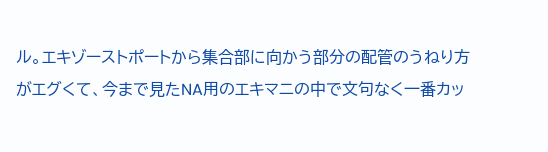ル。エキゾーストポートから集合部に向かう部分の配管のうねり方がエグくて、今まで見たNA用のエキマニの中で文句なく一番カッ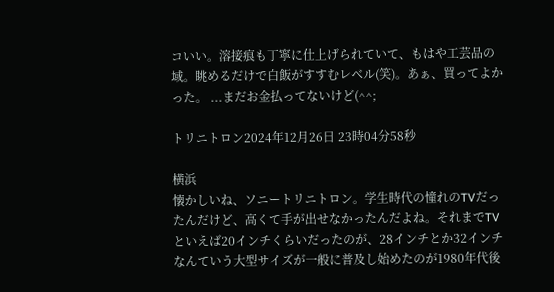コいい。溶接痕も丁寧に仕上げられていて、もはや工芸品の域。眺めるだけで白飯がすすむレベル(笑)。あぁ、買ってよかった。 ...まだお金払ってないけど(^^;

トリニトロン2024年12月26日 23時04分58秒

横浜
懐かしいね、ソニートリニトロン。学生時代の憧れのTVだったんだけど、高くて手が出せなかったんだよね。それまでTVといえば20インチくらいだったのが、28インチとか32インチなんていう大型サイズが一般に普及し始めたのが1980年代後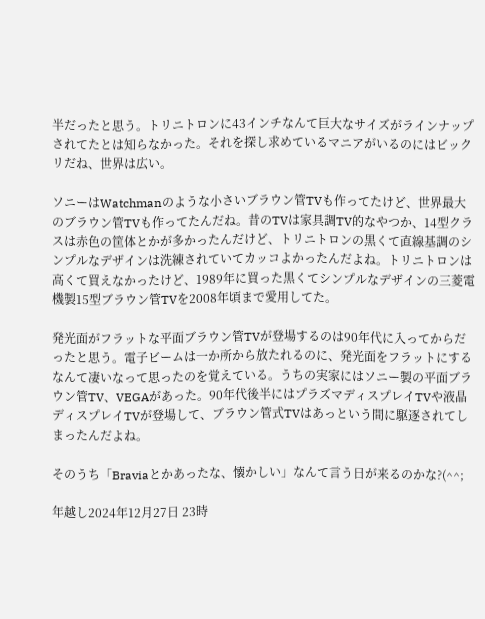半だったと思う。トリニトロンに43インチなんて巨大なサイズがラインナップされてたとは知らなかった。それを探し求めているマニアがいるのにはビックリだね、世界は広い。

ソニーはWatchmanのような小さいブラウン管TVも作ってたけど、世界最大のブラウン管TVも作ってたんだね。昔のTVは家具調TV的なやつか、14型クラスは赤色の筐体とかが多かったんだけど、トリニトロンの黒くて直線基調のシンプルなデザインは洗練されていてカッコよかったんだよね。トリニトロンは高くて買えなかったけど、1989年に買った黒くてシンプルなデザインの三菱電機製15型ブラウン管TVを2008年頃まで愛用してた。

発光面がフラットな平面ブラウン管TVが登場するのは90年代に入ってからだったと思う。電子ビームは一か所から放たれるのに、発光面をフラットにするなんて凄いなって思ったのを覚えている。うちの実家にはソニー製の平面ブラウン管TV、VEGAがあった。90年代後半にはプラズマディスプレイTVや液晶ディスプレイTVが登場して、ブラウン管式TVはあっという間に駆逐されてしまったんだよね。

そのうち「Braviaとかあったな、懐かしい」なんて言う日が来るのかな?(^^;

年越し2024年12月27日 23時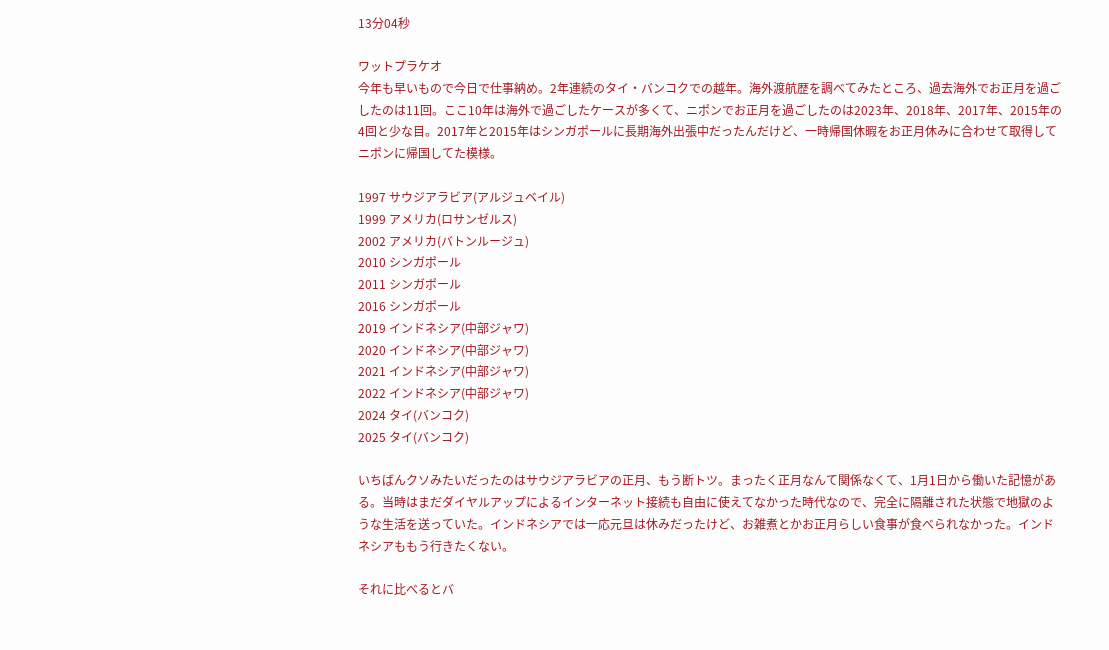13分04秒

ワットプラケオ
今年も早いもので今日で仕事納め。2年連続のタイ・バンコクでの越年。海外渡航歴を調べてみたところ、過去海外でお正月を過ごしたのは11回。ここ10年は海外で過ごしたケースが多くて、ニポンでお正月を過ごしたのは2023年、2018年、2017年、2015年の4回と少な目。2017年と2015年はシンガポールに長期海外出張中だったんだけど、一時帰国休暇をお正月休みに合わせて取得してニポンに帰国してた模様。

1997 サウジアラビア(アルジュベイル)
1999 アメリカ(ロサンゼルス)
2002 アメリカ(バトンルージュ)
2010 シンガポール
2011 シンガポール
2016 シンガポール
2019 インドネシア(中部ジャワ)
2020 インドネシア(中部ジャワ)
2021 インドネシア(中部ジャワ)
2022 インドネシア(中部ジャワ)
2024 タイ(バンコク)
2025 タイ(バンコク)

いちばんクソみたいだったのはサウジアラビアの正月、もう断トツ。まったく正月なんて関係なくて、1月1日から働いた記憶がある。当時はまだダイヤルアップによるインターネット接続も自由に使えてなかった時代なので、完全に隔離された状態で地獄のような生活を送っていた。インドネシアでは一応元旦は休みだったけど、お雑煮とかお正月らしい食事が食べられなかった。インドネシアももう行きたくない。

それに比べるとバ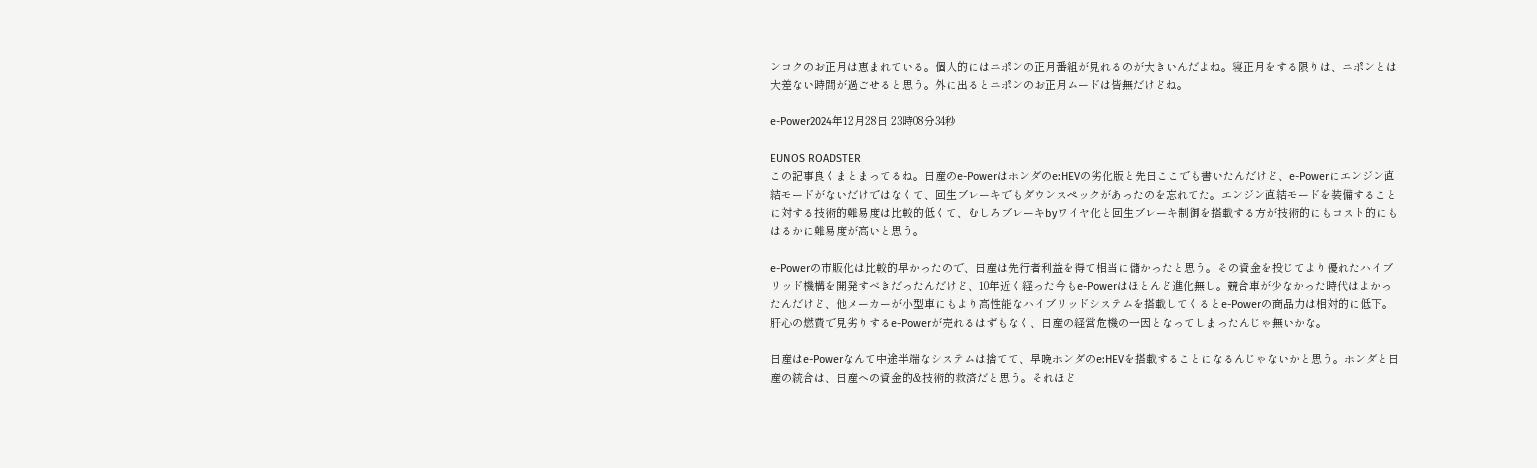ンコクのお正月は恵まれている。個人的にはニポンの正月番組が見れるのが大きいんだよね。寝正月をする限りは、ニポンとは大差ない時間が過ごせると思う。外に出るとニポンのお正月ムードは皆無だけどね。

e-Power2024年12月28日 23時08分34秒

EUNOS ROADSTER
この記事良くまとまってるね。日産のe-Powerはホンダのe:HEVの劣化版と先日ここでも書いたんだけど、e-Powerにエンジン直結モードがないだけではなくて、回生ブレーキでもダウンスペックがあったのを忘れてた。エンジン直結モードを装備することに対する技術的難易度は比較的低くて、むしろブレーキbyワイヤ化と回生ブレーキ制御を搭載する方が技術的にもコスト的にもはるかに難易度が高いと思う。

e-Powerの市販化は比較的早かったので、日産は先行者利益を得て相当に儲かったと思う。その資金を投じてより優れたハイブリッド機構を開発すべきだったんだけど、10年近く経った今もe-Powerはほとんど進化無し。競合車が少なかった時代はよかったんだけど、他メーカーが小型車にもより高性能なハイブリッドシステムを搭載してくるとe-Powerの商品力は相対的に低下。肝心の燃費で見劣りするe-Powerが売れるはずもなく、日産の経営危機の一因となってしまったんじゃ無いかな。

日産はe-Powerなんて中途半端なシステムは捨てて、早晩ホンダのe:HEVを搭載することになるんじゃないかと思う。ホンダと日産の統合は、日産への資金的&技術的救済だと思う。それほど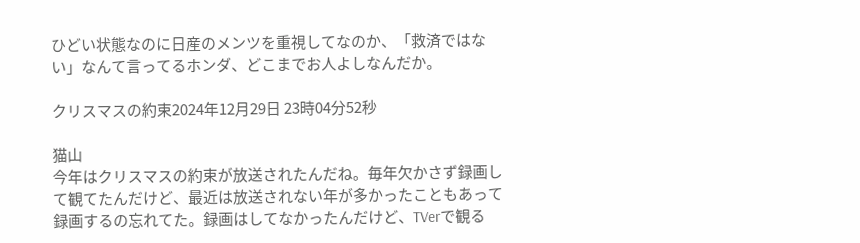ひどい状態なのに日産のメンツを重視してなのか、「救済ではない」なんて言ってるホンダ、どこまでお人よしなんだか。

クリスマスの約束2024年12月29日 23時04分52秒

猫山
今年はクリスマスの約束が放送されたんだね。毎年欠かさず録画して観てたんだけど、最近は放送されない年が多かったこともあって録画するの忘れてた。録画はしてなかったんだけど、TVerで観る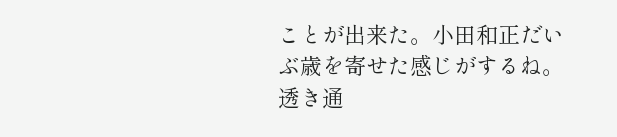ことが出来た。小田和正だいぶ歳を寄せた感じがするね。透き通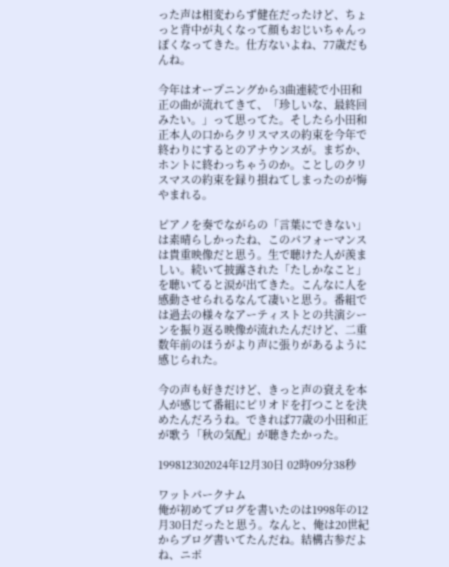った声は相変わらず健在だったけど、ちょっと背中が丸くなって顔もおじいちゃんっぽくなってきた。仕方ないよね、77歳だもんね。

今年はオープニングから3曲連続で小田和正の曲が流れてきて、「珍しいな、最終回みたい。」って思ってた。そしたら小田和正本人の口からクリスマスの約束を今年で終わりにするとのアナウンスが。まぢか、ホントに終わっちゃうのか。ことしのクリスマスの約束を録り損ねてしまったのが悔やまれる。

ピアノを奏でながらの「言葉にできない」は素晴らしかったね、このパフォーマンスは貴重映像だと思う。生で聴けた人が羨ましい。続いて披露された「たしかなこと」を聴いてると涙が出てきた。こんなに人を感動させられるなんて凄いと思う。番組では過去の様々なアーティストとの共演シーンを振り返る映像が流れたんだけど、二重数年前のほうがより声に張りがあるように感じられた。

今の声も好きだけど、きっと声の衰えを本人が感じて番組にピリオドを打つことを決めたんだろうね。できれば77歳の小田和正が歌う「秋の気配」が聴きたかった。

199812302024年12月30日 02時09分38秒

ワットパークナム
俺が初めてブログを書いたのは1998年の12月30日だったと思う。なんと、俺は20世紀からブログ書いてたんだね。結構古参だよね、ニポ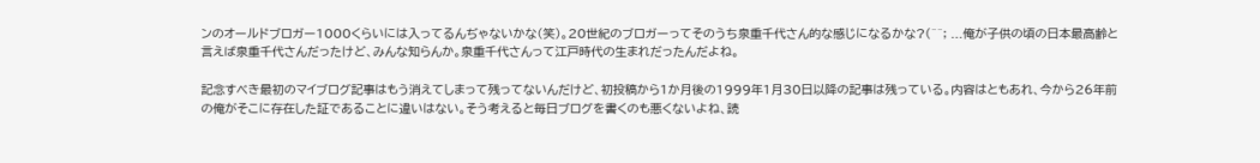ンのオールドブロガー1000くらいには入ってるんぢゃないかな(笑)。20世紀のブロガーってそのうち泉重千代さん的な感じになるかな?(^^; ...俺が子供の頃の日本最高齢と言えば泉重千代さんだったけど、みんな知らんか。泉重千代さんって江戸時代の生まれだったんだよね。

記念すべき最初のマイブログ記事はもう消えてしまって残ってないんだけど、初投稿から1か月後の1999年1月30日以降の記事は残っている。内容はともあれ、今から26年前の俺がそこに存在した証であることに違いはない。そう考えると毎日ブログを書くのも悪くないよね、読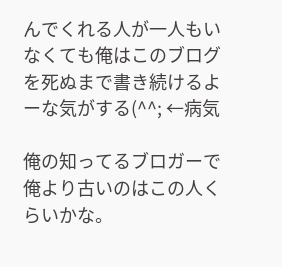んでくれる人が一人もいなくても俺はこのブログを死ぬまで書き続けるよーな気がする(^^; ←病気

俺の知ってるブロガーで俺より古いのはこの人くらいかな。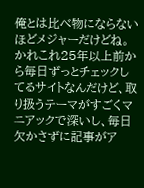俺とは比べ物にならないほどメジャーだけどね。かれこれ25年以上前から毎日ずっとチェックしてるサイトなんだけど、取り扱うテーマがすごくマニアックで深いし、毎日欠かさずに記事がア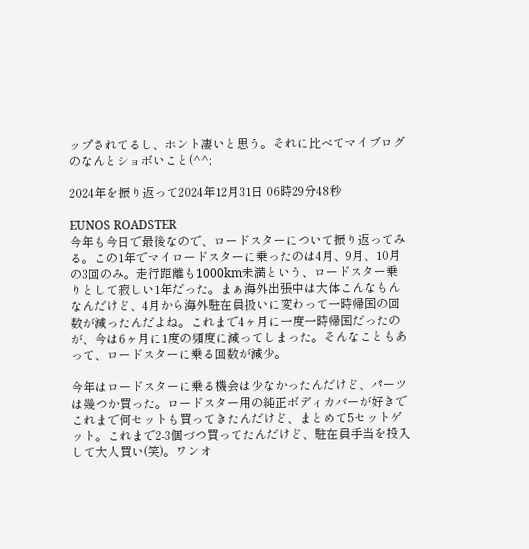ップされてるし、ホント凄いと思う。それに比べてマイブログのなんとショボいこと(^^;

2024年を振り返って2024年12月31日 06時29分48秒

EUNOS ROADSTER
今年も今日で最後なので、ロードスターについて振り返ってみる。この1年でマイロードスターに乗ったのは4月、9月、10月の3回のみ。走行距離も1000km未満という、ロードスター乗りとして寂しい1年だった。まぁ海外出張中は大体こんなもんなんだけど、4月から海外駐在員扱いに変わって一時帰国の回数が減ったんだよね。これまで4ヶ月に一度一時帰国だったのが、今は6ヶ月に1度の頻度に減ってしまった。そんなこともあって、ロードスターに乗る回数が減少。

今年はロードスターに乗る機会は少なかったんだけど、パーツは幾つか買った。ロードスター用の純正ボディカバーが好きでこれまで何セットも買ってきたんだけど、まとめて5セットゲット。これまで2-3個づつ買ってたんだけど、駐在員手当を投入して大人買い(笑)。ワンオ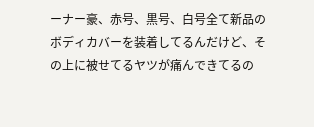ーナー豪、赤号、黒号、白号全て新品のボディカバーを装着してるんだけど、その上に被せてるヤツが痛んできてるの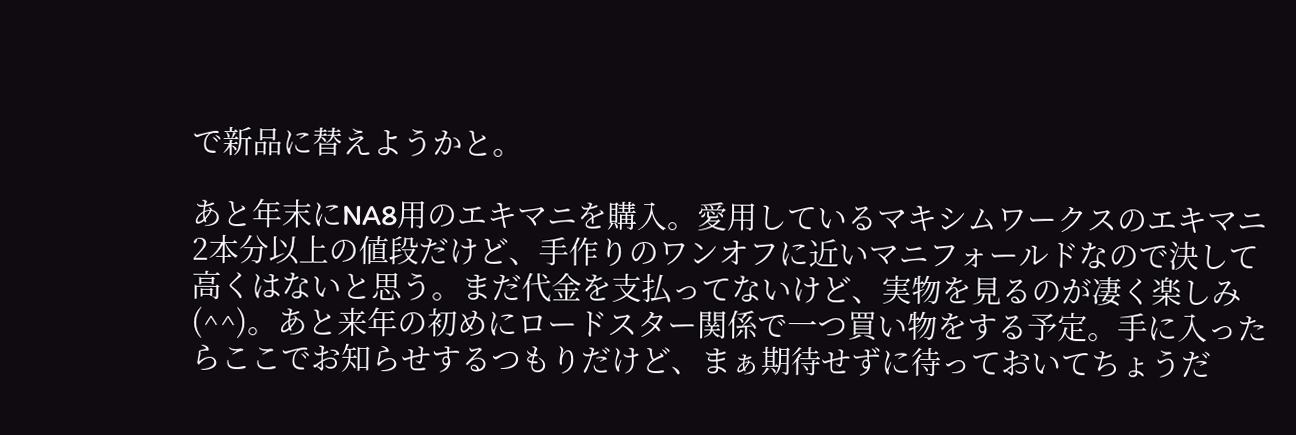で新品に替えようかと。

あと年末にNA8用のエキマニを購入。愛用しているマキシムワークスのエキマニ2本分以上の値段だけど、手作りのワンオフに近いマニフォールドなので決して高くはないと思う。まだ代金を支払ってないけど、実物を見るのが凄く楽しみ(^^)。あと来年の初めにロードスター関係で一つ買い物をする予定。手に入ったらここでお知らせするつもりだけど、まぁ期待せずに待っておいてちょうだ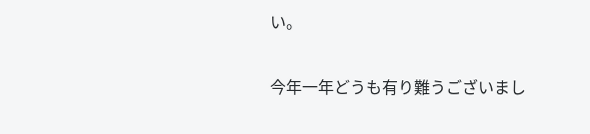い。

今年一年どうも有り難うございまし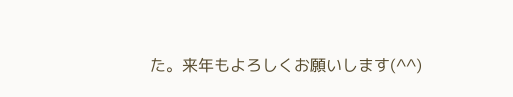た。来年もよろしくお願いします(^^)